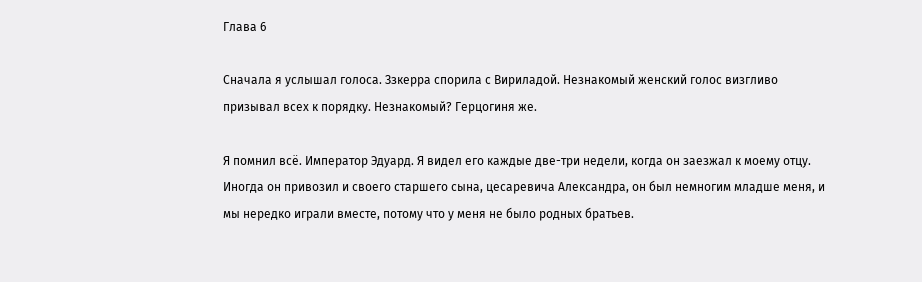Глава 6

Сначала я услышал голоса. Ззкерра спорила с Вириладой. Незнакомый женский голос визгливо призывал всех к порядку. Незнакомый? Герцогиня же.

Я помнил всё. Император Эдуард. Я видел его каждые две-три недели, когда он заезжал к моему отцу. Иногда он привозил и своего старшего сына, цесаревича Александра, он был немногим младше меня, и мы нередко играли вместе, потому что у меня не было родных братьев.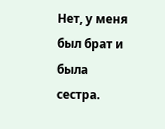Нет, у меня был брат и была сестра.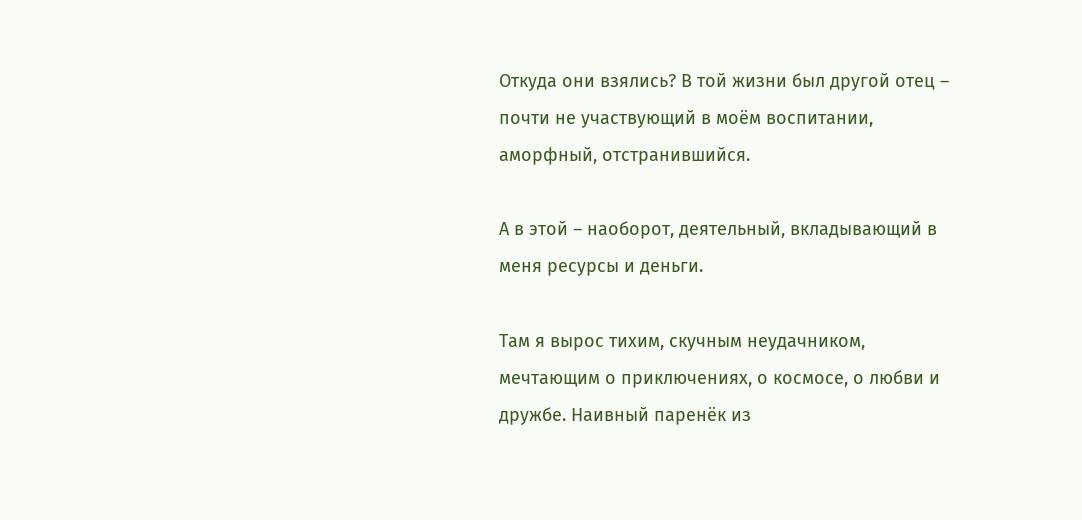Откуда они взялись? В той жизни был другой отец – почти не участвующий в моём воспитании, аморфный, отстранившийся.

А в этой – наоборот, деятельный, вкладывающий в меня ресурсы и деньги.

Там я вырос тихим, скучным неудачником, мечтающим о приключениях, о космосе, о любви и дружбе. Наивный паренёк из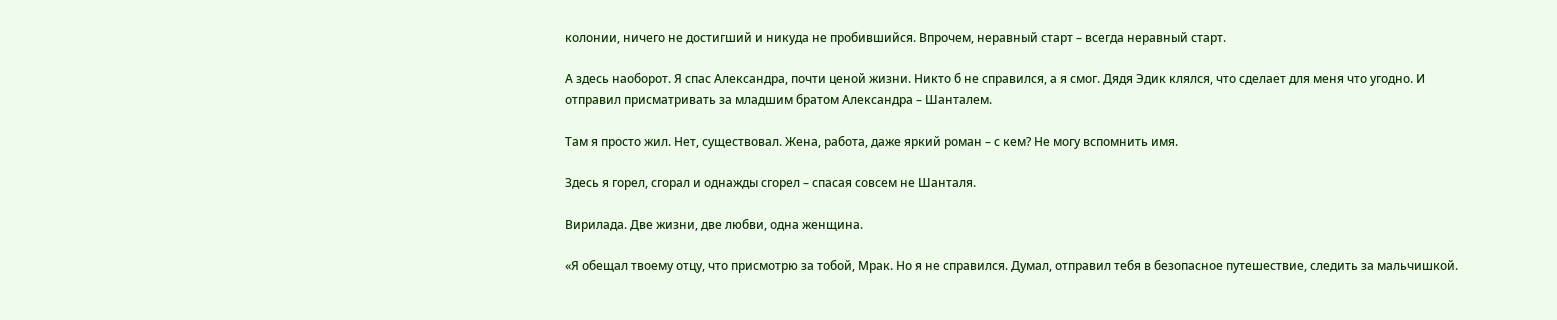колонии, ничего не достигший и никуда не пробившийся. Впрочем, неравный старт – всегда неравный старт.

А здесь наоборот. Я спас Александра, почти ценой жизни. Никто б не справился, а я смог. Дядя Эдик клялся, что сделает для меня что угодно. И отправил присматривать за младшим братом Александра – Шанталем.

Там я просто жил. Нет, существовал. Жена, работа, даже яркий роман – с кем? Не могу вспомнить имя.

Здесь я горел, сгорал и однажды сгорел – спасая совсем не Шанталя.

Вирилада. Две жизни, две любви, одна женщина.

«Я обещал твоему отцу, что присмотрю за тобой, Мрак. Но я не справился. Думал, отправил тебя в безопасное путешествие, следить за мальчишкой.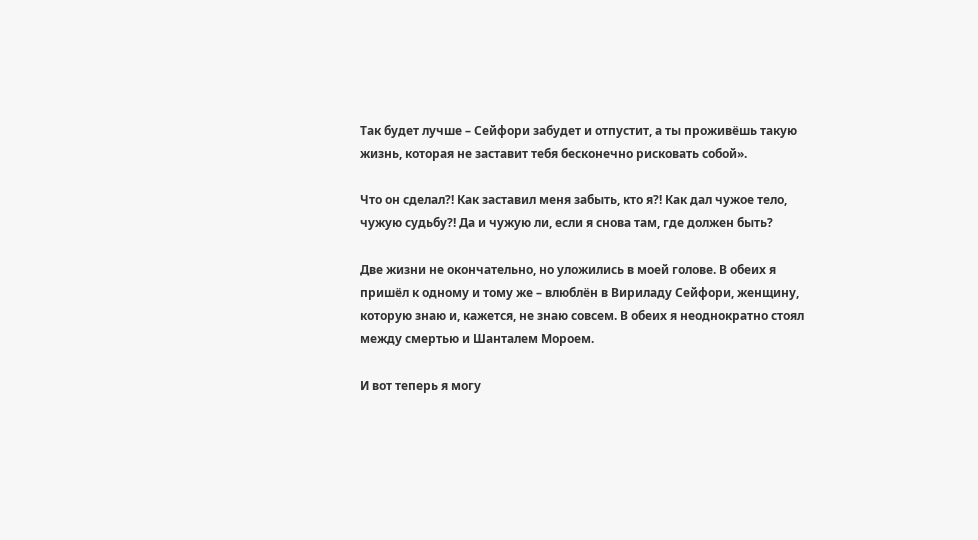Так будет лучше – Сейфори забудет и отпустит, а ты проживёшь такую жизнь, которая не заставит тебя бесконечно рисковать собой».

Что он сделал?! Как заставил меня забыть, кто я?! Как дал чужое тело, чужую судьбу?! Да и чужую ли, если я снова там, где должен быть?

Две жизни не окончательно, но уложились в моей голове. В обеих я пришёл к одному и тому же – влюблён в Вириладу Сейфори, женщину, которую знаю и, кажется, не знаю совсем. В обеих я неоднократно стоял между смертью и Шанталем Мороем.

И вот теперь я могу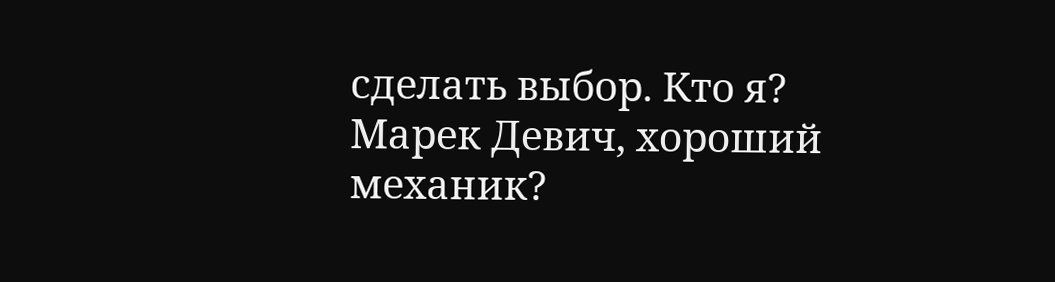сделать выбор. Кто я? Марек Девич, хороший механик?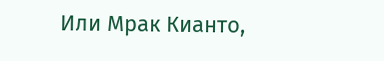Или Мрак Кианто,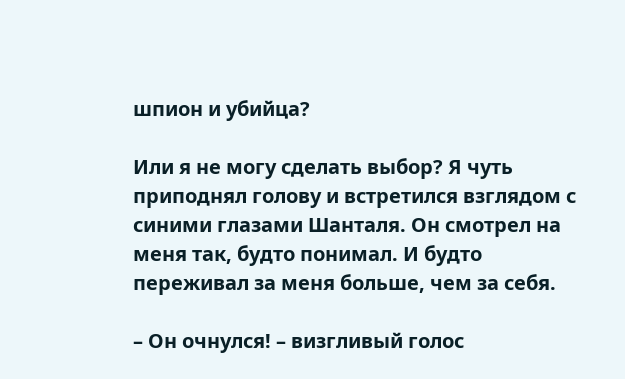шпион и убийца?

Или я не могу сделать выбор? Я чуть приподнял голову и встретился взглядом с синими глазами Шанталя. Он смотрел на меня так, будто понимал. И будто переживал за меня больше, чем за себя.

– Он очнулся! – визгливый голос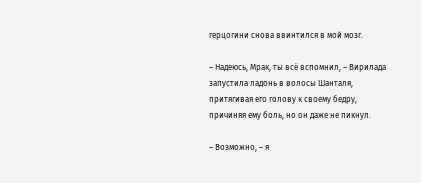герцогини снова ввинтился в мой мозг.

– Надеюсь, Мрак, ты всё вспомнил, – Вирилада запустила ладонь в волосы Шанталя, притягивая его голову к своему бедру, причиняя ему боль, но он даже не пикнул.

– Возможно, – я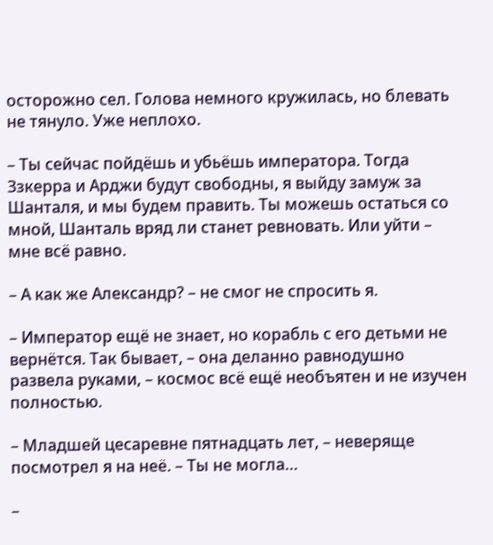осторожно сел. Голова немного кружилась, но блевать не тянуло. Уже неплохо.

– Ты сейчас пойдёшь и убьёшь императора. Тогда Ззкерра и Арджи будут свободны, я выйду замуж за Шанталя, и мы будем править. Ты можешь остаться со мной, Шанталь вряд ли станет ревновать. Или уйти – мне всё равно.

– А как же Александр? – не смог не спросить я.

– Император ещё не знает, но корабль с его детьми не вернётся. Так бывает, – она деланно равнодушно развела руками, – космос всё ещё необъятен и не изучен полностью.

– Младшей цесаревне пятнадцать лет, – неверяще посмотрел я на неё. – Ты не могла…

–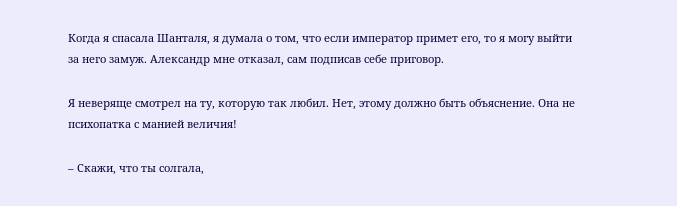Когда я спасала Шанталя, я думала о том, что если император примет его, то я могу выйти за него замуж. Александр мне отказал, сам подписав себе приговор.

Я неверяще смотрел на ту, которую так любил. Нет, этому должно быть объяснение. Она не психопатка с манией величия!

– Скажи, что ты солгала,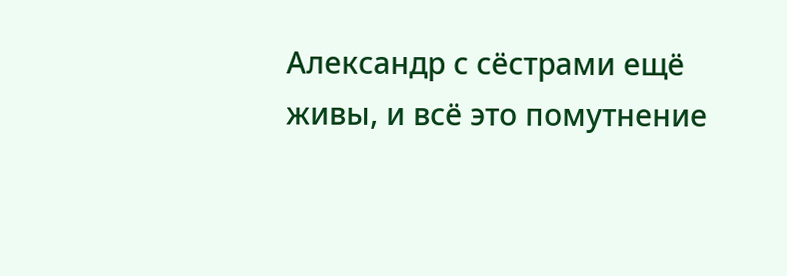Александр с сёстрами ещё живы, и всё это помутнение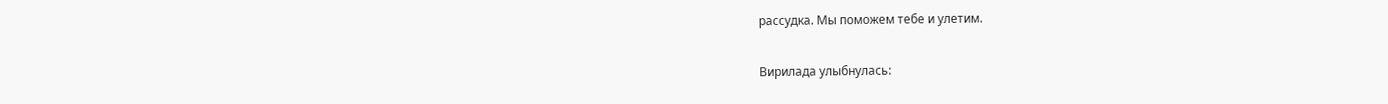рассудка. Мы поможем тебе и улетим.

Вирилада улыбнулась: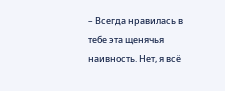– Всегда нравилась в тебе эта щенячья наивность. Нет, я всё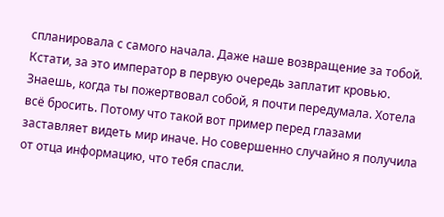спланировала с самого начала. Даже наше возвращение за тобой. Кстати, за это император в первую очередь заплатит кровью. Знаешь, когда ты пожертвовал собой, я почти передумала. Хотела всё бросить. Потому что такой вот пример перед глазами заставляет видеть мир иначе. Но совершенно случайно я получила от отца информацию, что тебя спасли.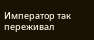Император так переживал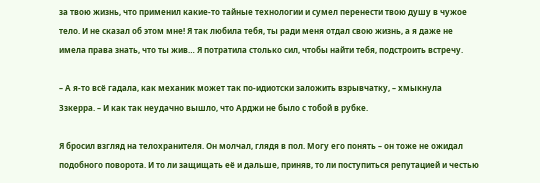за твою жизнь, что применил какие-то тайные технологии и сумел перенести твою душу в чужое тело. И не сказал об этом мне! Я так любила тебя, ты ради меня отдал свою жизнь, а я даже не имела права знать, что ты жив… Я потратила столько сил, чтобы найти тебя, подстроить встречу.

– А я-то всё гадала, как механик может так по-идиотски заложить взрывчатку, – хмыкнула Ззкерра. – И как так неудачно вышло, что Арджи не было с тобой в рубке.

Я бросил взгляд на телохранителя. Он молчал, глядя в пол. Могу его понять – он тоже не ожидал подобного поворота. И то ли защищать её и дальше, приняв, то ли поступиться репутацией и честью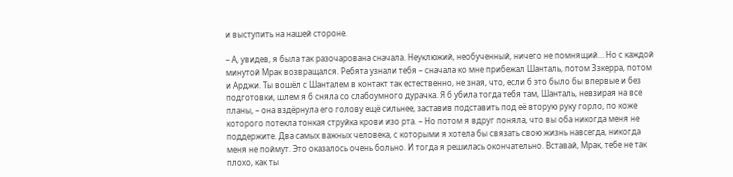и выступить на нашей стороне.

– А, увидев, я была так разочарована сначала. Неуклюжий, необученный, ничего не помнящий… Но с каждой минутой Мрак возвращался. Ребята узнали тебя – сначала ко мне прибежал Шанталь, потом Ззкерра, потом и Арджи. Ты вошёл с Шанталем в контакт так естественно, не зная, что, если б это было бы впервые и без подготовки, шлем я б сняла со слабоумного дурачка. Я б убила тогда тебя там, Шанталь, невзирая на все планы, – она вздёрнула его голову ещё сильнее, заставив подставить под её вторую руку горло, по коже которого потекла тонкая струйка крови изо рта. – Но потом я вдруг поняла, что вы оба никогда меня не поддержите. Два самых важных человека, с которыми я хотела бы связать свою жизнь навсегда, никогда меня не поймут. Это оказалось очень больно. И тогда я решилась окончательно. Вставай, Мрак, тебе не так плохо, как ты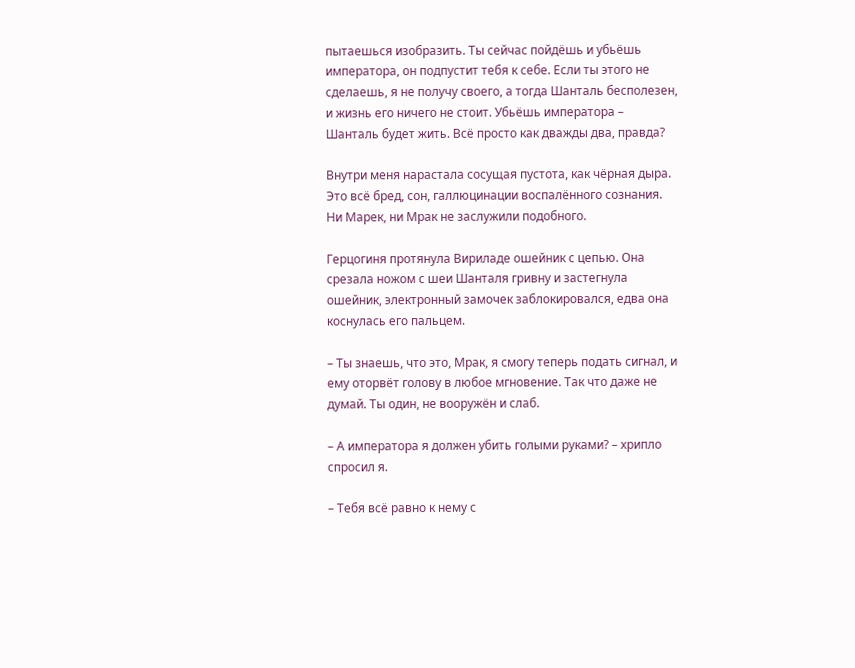пытаешься изобразить. Ты сейчас пойдёшь и убьёшь императора, он подпустит тебя к себе. Если ты этого не сделаешь, я не получу своего, а тогда Шанталь бесполезен, и жизнь его ничего не стоит. Убьёшь императора – Шанталь будет жить. Всё просто как дважды два, правда?

Внутри меня нарастала сосущая пустота, как чёрная дыра. Это всё бред, сон, галлюцинации воспалённого сознания. Ни Марек, ни Мрак не заслужили подобного.

Герцогиня протянула Вириладе ошейник с цепью. Она срезала ножом с шеи Шанталя гривну и застегнула ошейник, электронный замочек заблокировался, едва она коснулась его пальцем.

– Ты знаешь, что это, Мрак, я смогу теперь подать сигнал, и ему оторвёт голову в любое мгновение. Так что даже не думай. Ты один, не вооружён и слаб.

– А императора я должен убить голыми руками? – хрипло спросил я.

– Тебя всё равно к нему с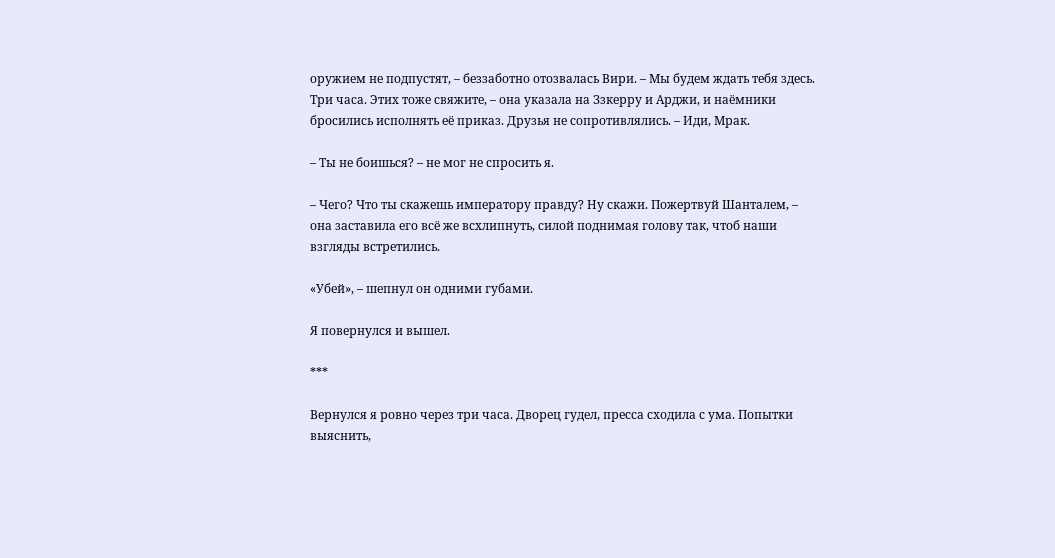оружием не подпустят, – беззаботно отозвалась Вири. – Мы будем ждать тебя здесь. Три часа. Этих тоже свяжите, – она указала на Ззкерру и Арджи, и наёмники бросились исполнять её приказ. Друзья не сопротивлялись. – Иди, Мрак.

– Ты не боишься? – не мог не спросить я.

– Чего? Что ты скажешь императору правду? Ну скажи. Пожертвуй Шанталем, – она заставила его всё же всхлипнуть, силой поднимая голову так, чтоб наши взгляды встретились.

«Убей», – шепнул он одними губами.

Я повернулся и вышел.

***

Вернулся я ровно через три часа. Дворец гудел, пресса сходила с ума. Попытки выяснить,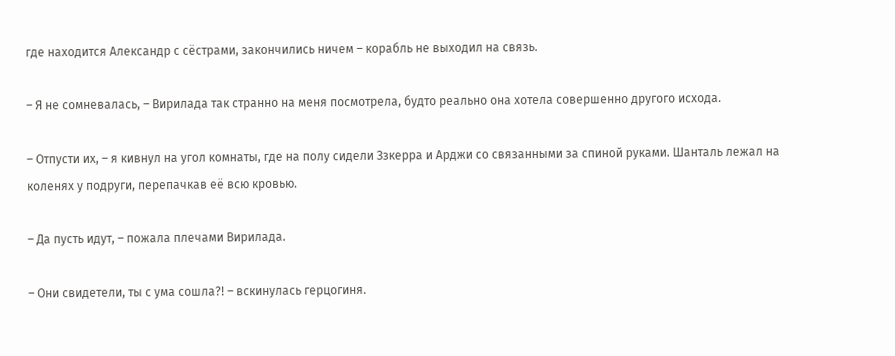где находится Александр с сёстрами, закончились ничем – корабль не выходил на связь.

– Я не сомневалась, – Вирилада так странно на меня посмотрела, будто реально она хотела совершенно другого исхода.

– Отпусти их, – я кивнул на угол комнаты, где на полу сидели Ззкерра и Арджи со связанными за спиной руками. Шанталь лежал на коленях у подруги, перепачкав её всю кровью.

– Да пусть идут, – пожала плечами Вирилада.

– Они свидетели, ты с ума сошла?! – вскинулась герцогиня.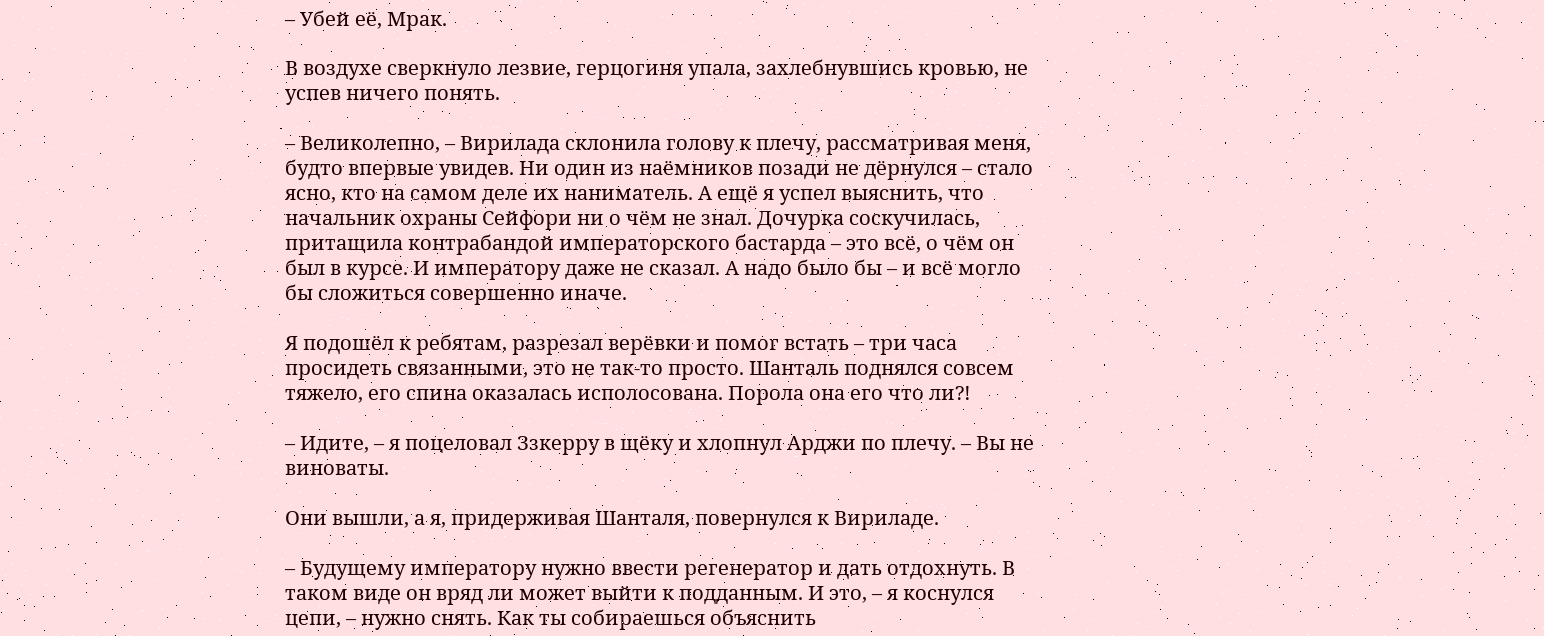– Убей её, Мрак.

В воздухе сверкнуло лезвие, герцогиня упала, захлебнувшись кровью, не успев ничего понять.

– Великолепно, – Вирилада склонила голову к плечу, рассматривая меня, будто впервые увидев. Ни один из наёмников позади не дёрнулся – стало ясно, кто на самом деле их наниматель. А ещё я успел выяснить, что начальник охраны Сейфори ни о чём не знал. Дочурка соскучилась, притащила контрабандой императорского бастарда – это всё, о чём он был в курсе. И императору даже не сказал. А надо было бы – и всё могло бы сложиться совершенно иначе.

Я подошёл к ребятам, разрезал верёвки и помог встать – три часа просидеть связанными, это не так-то просто. Шанталь поднялся совсем тяжело, его спина оказалась исполосована. Порола она его что ли?!

– Идите, – я поцеловал Ззкерру в щёку и хлопнул Арджи по плечу. – Вы не виноваты.

Они вышли, а я, придерживая Шанталя, повернулся к Вириладе.

– Будущему императору нужно ввести регенератор и дать отдохнуть. В таком виде он вряд ли может выйти к подданным. И это, – я коснулся цепи, – нужно снять. Как ты собираешься объяснить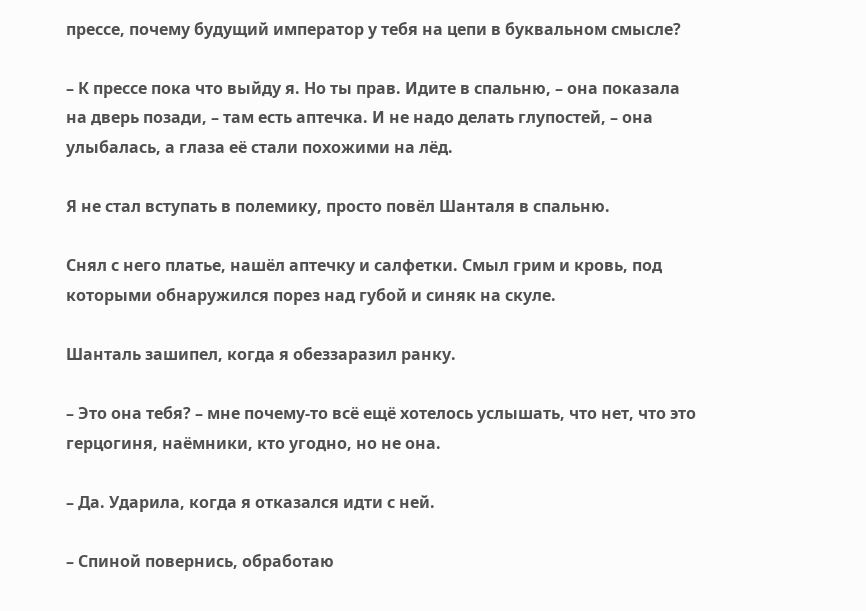прессе, почему будущий император у тебя на цепи в буквальном смысле?

– К прессе пока что выйду я. Но ты прав. Идите в спальню, – она показала на дверь позади, – там есть аптечка. И не надо делать глупостей, – она улыбалась, а глаза её стали похожими на лёд.

Я не стал вступать в полемику, просто повёл Шанталя в спальню.

Снял с него платье, нашёл аптечку и салфетки. Смыл грим и кровь, под которыми обнаружился порез над губой и синяк на скуле.

Шанталь зашипел, когда я обеззаразил ранку.

– Это она тебя? – мне почему-то всё ещё хотелось услышать, что нет, что это герцогиня, наёмники, кто угодно, но не она.

– Да. Ударила, когда я отказался идти с ней.

– Спиной повернись, обработаю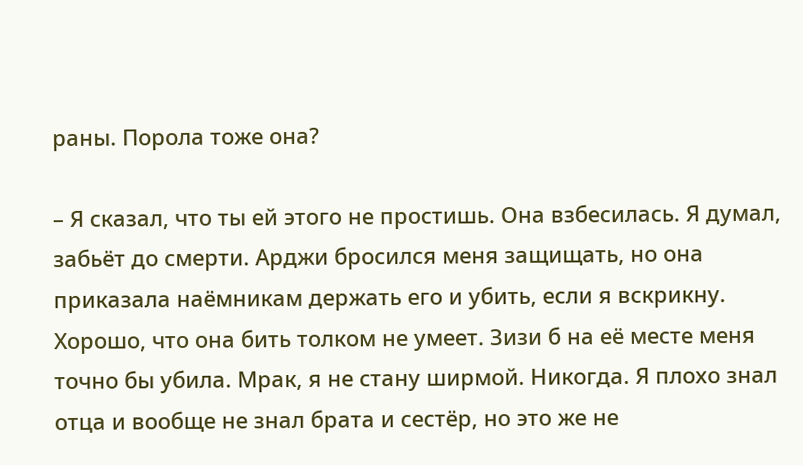раны. Порола тоже она?

– Я сказал, что ты ей этого не простишь. Она взбесилась. Я думал, забьёт до смерти. Арджи бросился меня защищать, но она приказала наёмникам держать его и убить, если я вскрикну. Хорошо, что она бить толком не умеет. Зизи б на её месте меня точно бы убила. Мрак, я не стану ширмой. Никогда. Я плохо знал отца и вообще не знал брата и сестёр, но это же не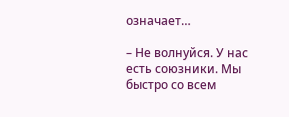означает…

– Не волнуйся. У нас есть союзники. Мы быстро со всем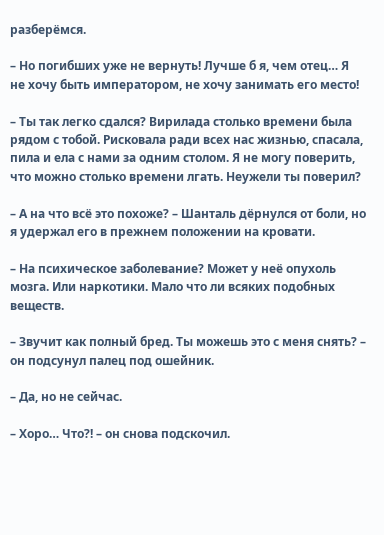разберёмся.

– Но погибших уже не вернуть! Лучше б я, чем отец… Я не хочу быть императором, не хочу занимать его место!

– Ты так легко сдался? Вирилада столько времени была рядом с тобой. Рисковала ради всех нас жизнью, спасала, пила и ела с нами за одним столом. Я не могу поверить, что можно столько времени лгать. Неужели ты поверил?

– А на что всё это похоже? – Шанталь дёрнулся от боли, но я удержал его в прежнем положении на кровати.

– На психическое заболевание? Может у неё опухоль мозга. Или наркотики. Мало что ли всяких подобных веществ.

– Звучит как полный бред. Ты можешь это с меня снять? – он подсунул палец под ошейник.

– Да, но не сейчас.

– Хоро… Что?! – он снова подскочил.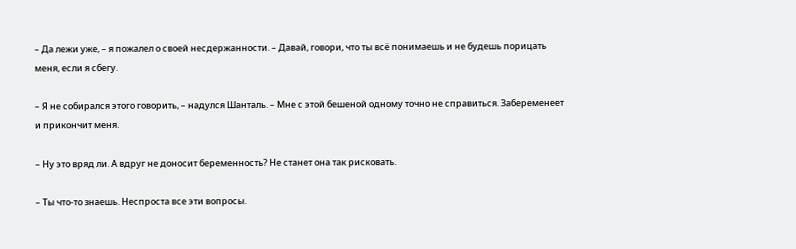– Да лежи уже, – я пожалел о своей несдержанности. – Давай, говори, что ты всё понимаешь и не будешь порицать меня, если я сбегу.

– Я не собирался этого говорить, – надулся Шанталь. – Мне с этой бешеной одному точно не справиться. Забеременеет и прикончит меня.

– Ну это вряд ли. А вдруг не доносит беременность? Не станет она так рисковать.

– Ты что-то знаешь. Неспроста все эти вопросы.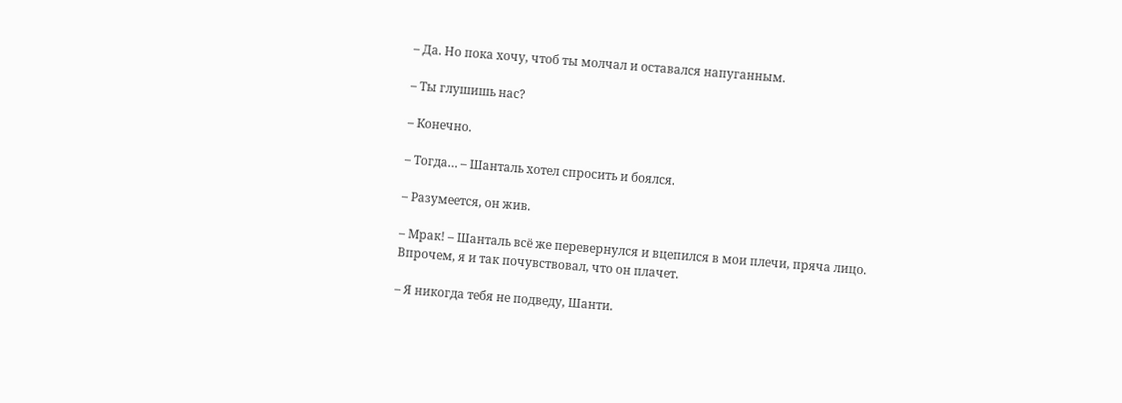– Да. Но пока хочу, чтоб ты молчал и оставался напуганным.

– Ты глушишь нас?

– Конечно.

– Тогда… – Шанталь хотел спросить и боялся.

– Разумеется, он жив.

– Мрак! – Шанталь всё же перевернулся и вцепился в мои плечи, пряча лицо. Впрочем, я и так почувствовал, что он плачет.

– Я никогда тебя не подведу, Шанти.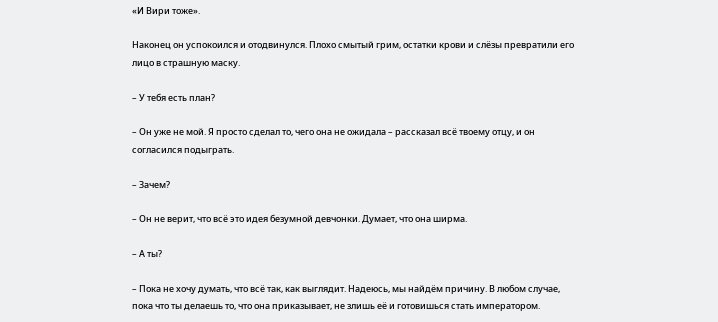«И Вири тоже».

Наконец он успокоился и отодвинулся. Плохо смытый грим, остатки крови и слёзы превратили его лицо в страшную маску.

– У тебя есть план?

– Он уже не мой. Я просто сделал то, чего она не ожидала – рассказал всё твоему отцу, и он согласился подыграть.

– Зачем?

– Он не верит, что всё это идея безумной девчонки. Думает, что она ширма.

– А ты?

– Пока не хочу думать, что всё так, как выглядит. Надеюсь, мы найдём причину. В любом случае, пока что ты делаешь то, что она приказывает, не злишь её и готовишься стать императором.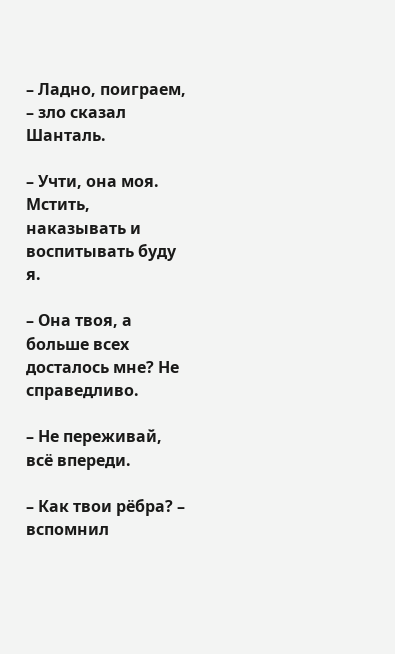– Ладно, поиграем, – зло сказал Шанталь.

– Учти, она моя. Мстить, наказывать и воспитывать буду я.

– Она твоя, а больше всех досталось мне? Не справедливо.

– Не переживай, всё впереди.

– Как твои рёбра? – вспомнил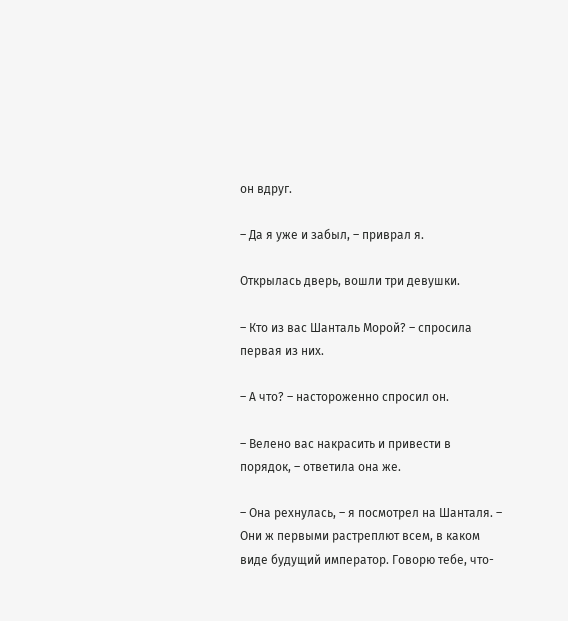он вдруг.

– Да я уже и забыл, – приврал я.

Открылась дверь, вошли три девушки.

– Кто из вас Шанталь Морой? – спросила первая из них.

– А что? – настороженно спросил он.

– Велено вас накрасить и привести в порядок, – ответила она же.

– Она рехнулась, – я посмотрел на Шанталя. – Они ж первыми растреплют всем, в каком виде будущий император. Говорю тебе, что-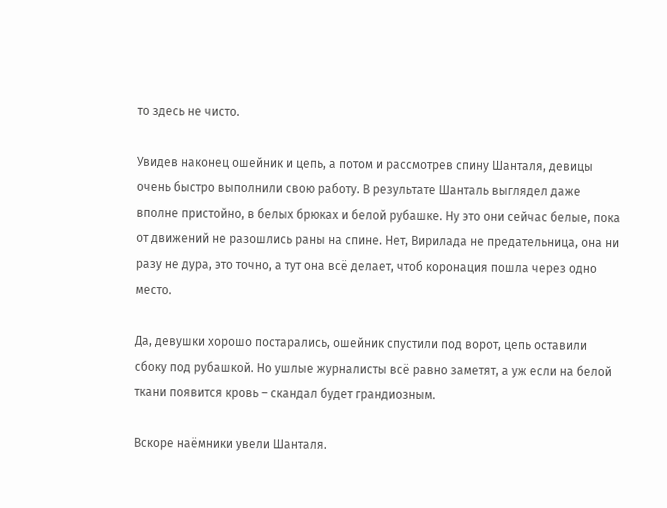то здесь не чисто.

Увидев наконец ошейник и цепь, а потом и рассмотрев спину Шанталя, девицы очень быстро выполнили свою работу. В результате Шанталь выглядел даже вполне пристойно, в белых брюках и белой рубашке. Ну это они сейчас белые, пока от движений не разошлись раны на спине. Нет, Вирилада не предательница, она ни разу не дура, это точно, а тут она всё делает, чтоб коронация пошла через одно место.

Да, девушки хорошо постарались, ошейник спустили под ворот, цепь оставили сбоку под рубашкой. Но ушлые журналисты всё равно заметят, а уж если на белой ткани появится кровь – скандал будет грандиозным.

Вскоре наёмники увели Шанталя.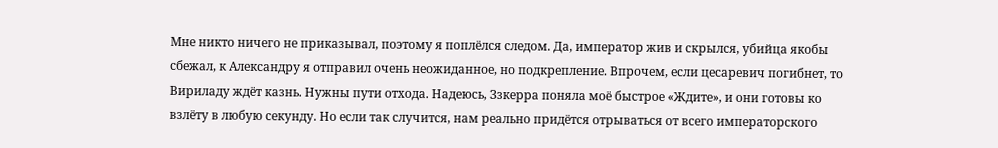Мне никто ничего не приказывал, поэтому я поплёлся следом. Да, император жив и скрылся, убийца якобы сбежал, к Александру я отправил очень неожиданное, но подкрепление. Впрочем, если цесаревич погибнет, то Вириладу ждёт казнь. Нужны пути отхода. Надеюсь, Ззкерра поняла моё быстрое «Ждите», и они готовы ко взлёту в любую секунду. Но если так случится, нам реально придётся отрываться от всего императорского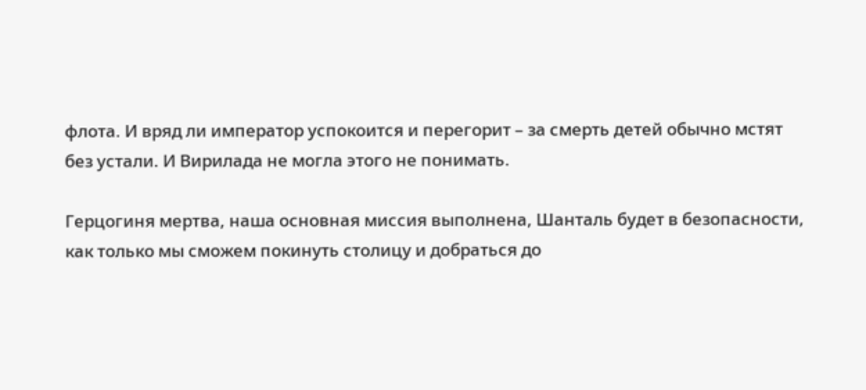флота. И вряд ли император успокоится и перегорит – за смерть детей обычно мстят без устали. И Вирилада не могла этого не понимать.

Герцогиня мертва, наша основная миссия выполнена, Шанталь будет в безопасности, как только мы сможем покинуть столицу и добраться до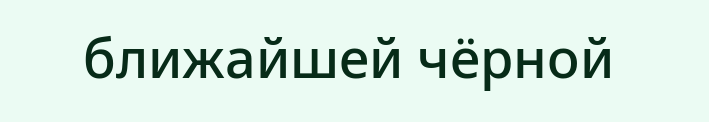ближайшей чёрной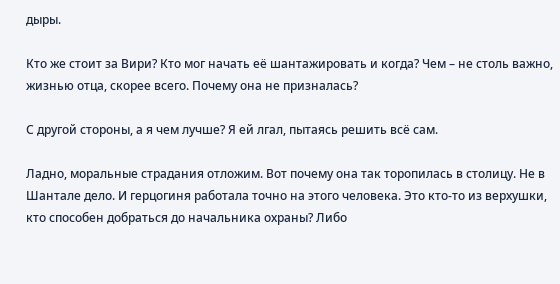дыры.

Кто же стоит за Вири? Кто мог начать её шантажировать и когда? Чем – не столь важно, жизнью отца, скорее всего. Почему она не призналась?

С другой стороны, а я чем лучше? Я ей лгал, пытаясь решить всё сам.

Ладно, моральные страдания отложим. Вот почему она так торопилась в столицу. Не в Шантале дело. И герцогиня работала точно на этого человека. Это кто-то из верхушки, кто способен добраться до начальника охраны? Либо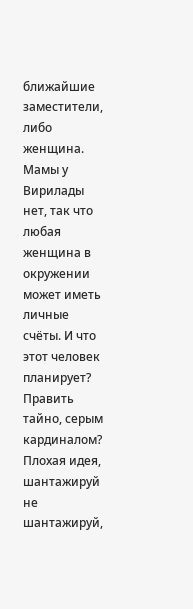ближайшие заместители, либо женщина. Мамы у Вирилады нет, так что любая женщина в окружении может иметь личные счёты. И что этот человек планирует? Править тайно, серым кардиналом? Плохая идея, шантажируй не шантажируй,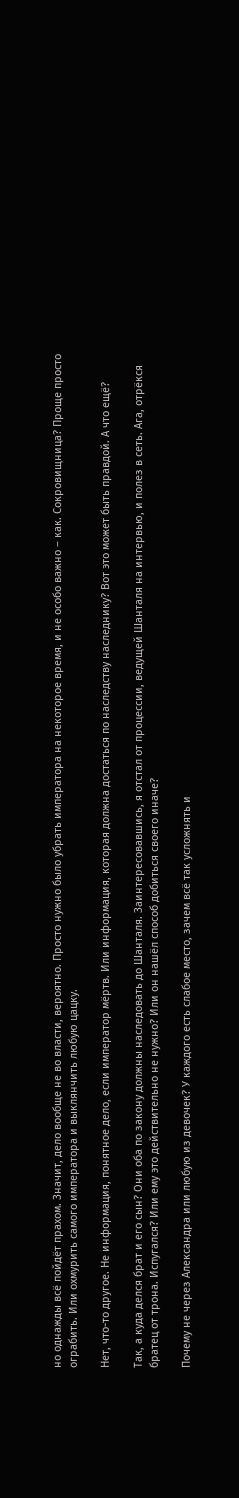но однажды всё пойдёт прахом. Значит, дело вообще не во власти, вероятно. Просто нужно было убрать императора на некоторое время, и не особо важно – как. Сокровищница? Проще просто ограбить. Или охмурить самого императора и выклянчить любую цацку.

Нет, что-то другое. Не информация, понятное дело, если император мёртв. Или информация, которая должна достаться по наследству наследнику? Вот это может быть правдой. А что ещё?

Так, а куда делся брат и его сын? Они оба по закону должны наследовать до Шанталя. Заинтересовавшись, я отстал от процессии, ведущей Шанталя на интервью, и полез в сеть. Ага, отрёкся братец от трона. Испугался? Или ему это действительно не нужно? Или он нашёл способ добиться своего иначе?

Почему не через Александра или любую из девочек? У каждого есть слабое место, зачем всё так усложнять и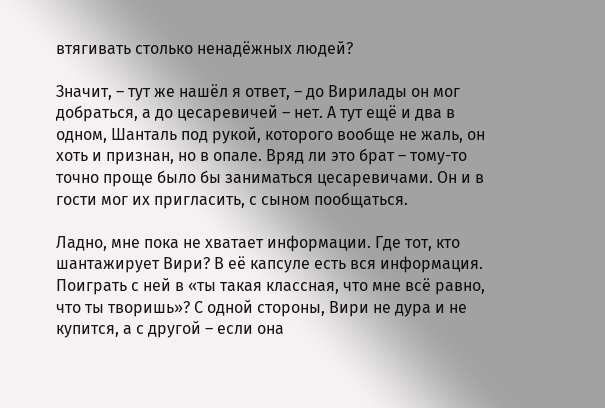втягивать столько ненадёжных людей?

Значит, – тут же нашёл я ответ, – до Вирилады он мог добраться, а до цесаревичей – нет. А тут ещё и два в одном, Шанталь под рукой, которого вообще не жаль, он хоть и признан, но в опале. Вряд ли это брат – тому-то точно проще было бы заниматься цесаревичами. Он и в гости мог их пригласить, с сыном пообщаться.

Ладно, мне пока не хватает информации. Где тот, кто шантажирует Вири? В её капсуле есть вся информация. Поиграть с ней в «ты такая классная, что мне всё равно, что ты творишь»? С одной стороны, Вири не дура и не купится, а с другой – если она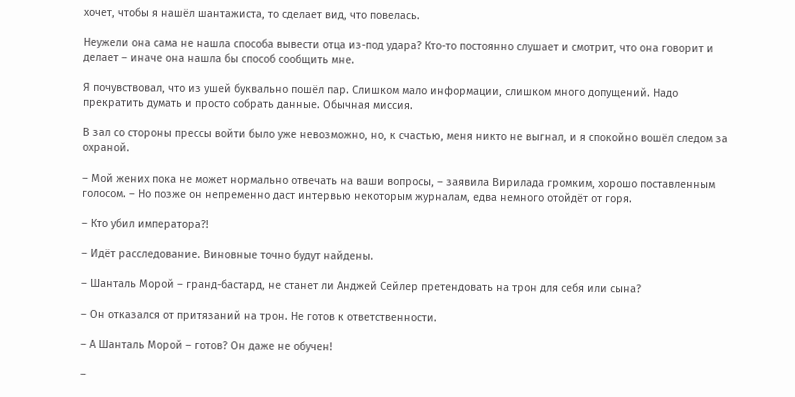хочет, чтобы я нашёл шантажиста, то сделает вид, что повелась.

Неужели она сама не нашла способа вывести отца из-под удара? Кто-то постоянно слушает и смотрит, что она говорит и делает – иначе она нашла бы способ сообщить мне.

Я почувствовал, что из ушей буквально пошёл пар. Слишком мало информации, слишком много допущений. Надо прекратить думать и просто собрать данные. Обычная миссия.

В зал со стороны прессы войти было уже невозможно, но, к счастью, меня никто не выгнал, и я спокойно вошёл следом за охраной.

– Мой жених пока не может нормально отвечать на ваши вопросы, – заявила Вирилада громким, хорошо поставленным голосом. – Но позже он непременно даст интервью некоторым журналам, едва немного отойдёт от горя.

– Кто убил императора?!

– Идёт расследование. Виновные точно будут найдены.

– Шанталь Морой – гранд-бастард, не станет ли Анджей Сейлер претендовать на трон для себя или сына?

– Он отказался от притязаний на трон. Не готов к ответственности.

– А Шанталь Морой – готов? Он даже не обучен!

–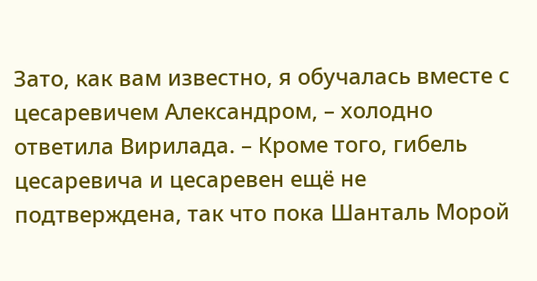Зато, как вам известно, я обучалась вместе с цесаревичем Александром, – холодно ответила Вирилада. – Кроме того, гибель цесаревича и цесаревен ещё не подтверждена, так что пока Шанталь Морой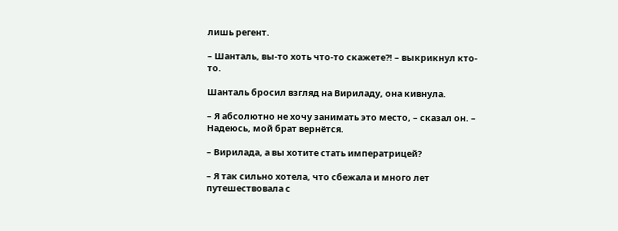лишь регент.

– Шанталь, вы-то хоть что-то скажете?! – выкрикнул кто-то.

Шанталь бросил взгляд на Вириладу, она кивнула.

– Я абсолютно не хочу занимать это место, – сказал он. – Надеюсь, мой брат вернётся.

– Вирилада, а вы хотите стать императрицей?

– Я так сильно хотела, что сбежала и много лет путешествовала с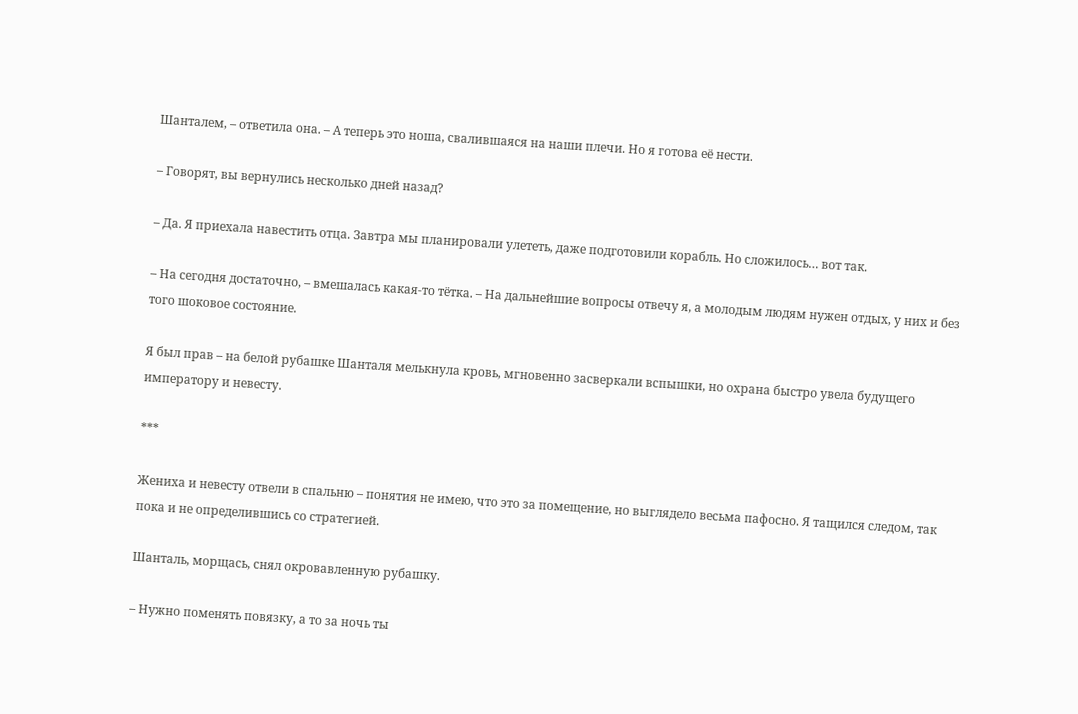Шанталем, – ответила она. – А теперь это ноша, свалившаяся на наши плечи. Но я готова её нести.

– Говорят, вы вернулись несколько дней назад?

– Да. Я приехала навестить отца. Завтра мы планировали улететь, даже подготовили корабль. Но сложилось… вот так.

– На сегодня достаточно, – вмешалась какая-то тётка. – На дальнейшие вопросы отвечу я, а молодым людям нужен отдых, у них и без того шоковое состояние.

Я был прав – на белой рубашке Шанталя мелькнула кровь, мгновенно засверкали вспышки, но охрана быстро увела будущего императору и невесту.

***

Жениха и невесту отвели в спальню – понятия не имею, что это за помещение, но выглядело весьма пафосно. Я тащился следом, так пока и не определившись со стратегией.

Шанталь, морщась, снял окровавленную рубашку.

– Нужно поменять повязку, а то за ночь ты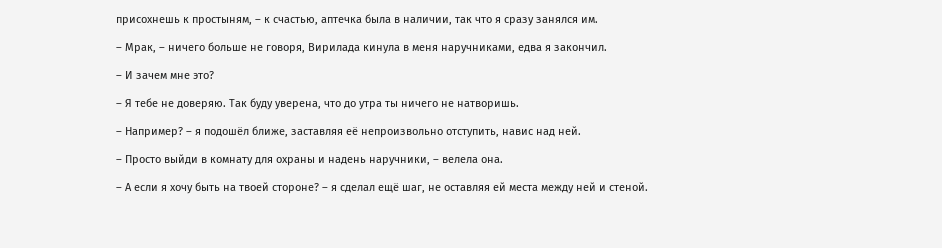присохнешь к простыням, – к счастью, аптечка была в наличии, так что я сразу занялся им.

– Мрак, – ничего больше не говоря, Вирилада кинула в меня наручниками, едва я закончил.

– И зачем мне это?

– Я тебе не доверяю. Так буду уверена, что до утра ты ничего не натворишь.

– Например? – я подошёл ближе, заставляя её непроизвольно отступить, навис над ней.

– Просто выйди в комнату для охраны и надень наручники, – велела она.

– А если я хочу быть на твоей стороне? – я сделал ещё шаг, не оставляя ей места между ней и стеной.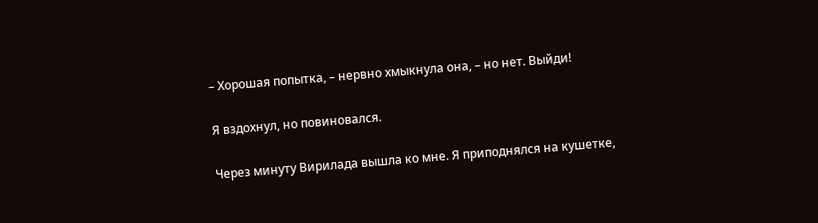– Хорошая попытка, – нервно хмыкнула она, – но нет. Выйди!

Я вздохнул, но повиновался.

Через минуту Вирилада вышла ко мне. Я приподнялся на кушетке,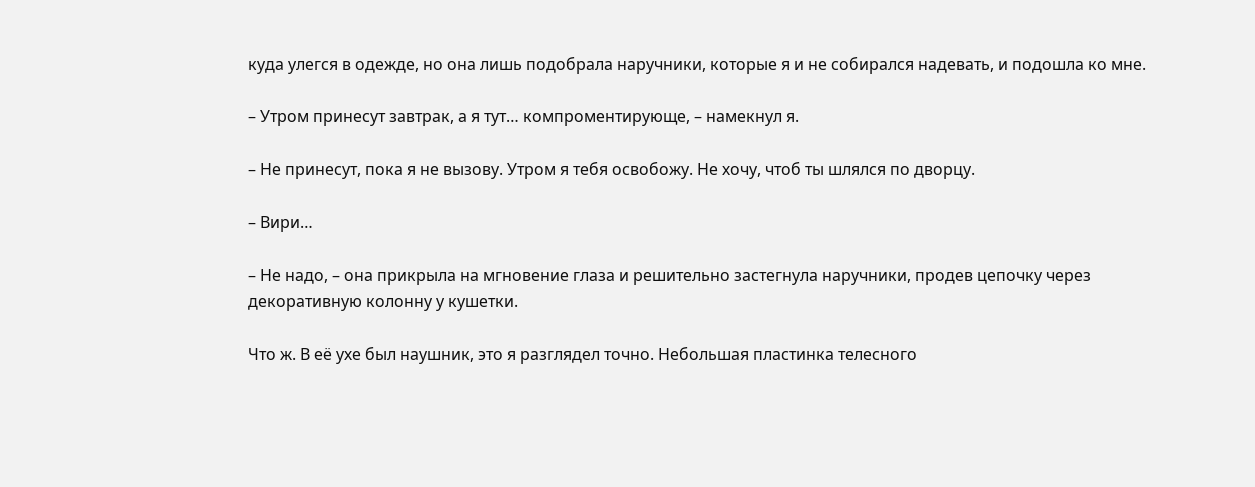куда улегся в одежде, но она лишь подобрала наручники, которые я и не собирался надевать, и подошла ко мне.

– Утром принесут завтрак, а я тут… компроментирующе, – намекнул я.

– Не принесут, пока я не вызову. Утром я тебя освобожу. Не хочу, чтоб ты шлялся по дворцу.

– Вири…

– Не надо, – она прикрыла на мгновение глаза и решительно застегнула наручники, продев цепочку через декоративную колонну у кушетки.

Что ж. В её ухе был наушник, это я разглядел точно. Небольшая пластинка телесного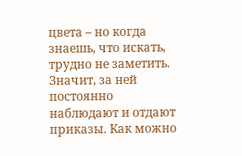цвета – но когда знаешь, что искать, трудно не заметить. Значит, за ней постоянно наблюдают и отдают приказы. Как можно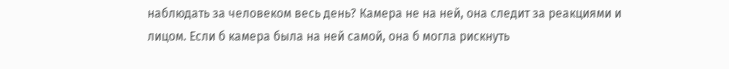наблюдать за человеком весь день? Камера не на ней, она следит за реакциями и лицом. Если б камера была на ней самой, она б могла рискнуть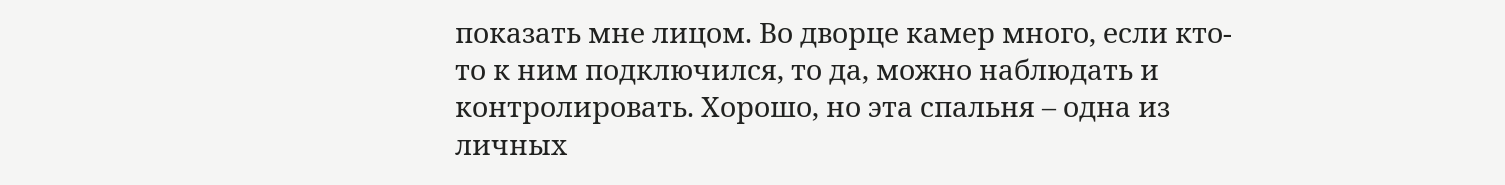показать мне лицом. Во дворце камер много, если кто-то к ним подключился, то да, можно наблюдать и контролировать. Хорошо, но эта спальня – одна из личных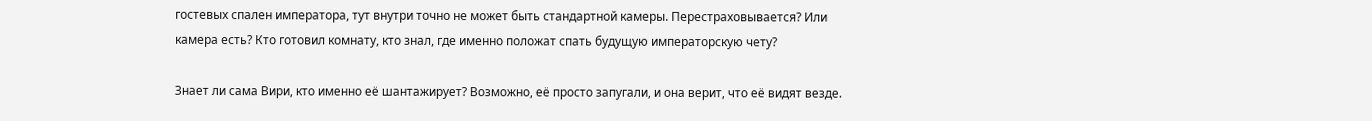гостевых спален императора, тут внутри точно не может быть стандартной камеры. Перестраховывается? Или камера есть? Кто готовил комнату, кто знал, где именно положат спать будущую императорскую чету?

Знает ли сама Вири, кто именно её шантажирует? Возможно, её просто запугали, и она верит, что её видят везде.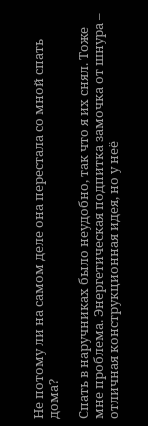Не потому ли на самом деле она перестала со мной спать дома?

Спать в наручниках было неудобно, так что я их снял. Тоже мне проблема. Энергетическая подпитка замочка от шнура – отличная конструкционная идея, но у неё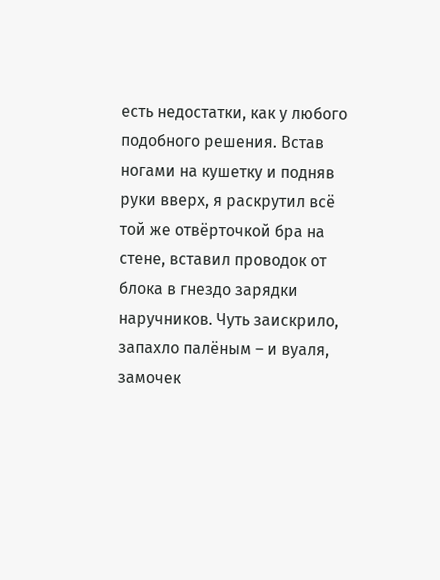есть недостатки, как у любого подобного решения. Встав ногами на кушетку и подняв руки вверх, я раскрутил всё той же отвёрточкой бра на стене, вставил проводок от блока в гнездо зарядки наручников. Чуть заискрило, запахло палёным – и вуаля, замочек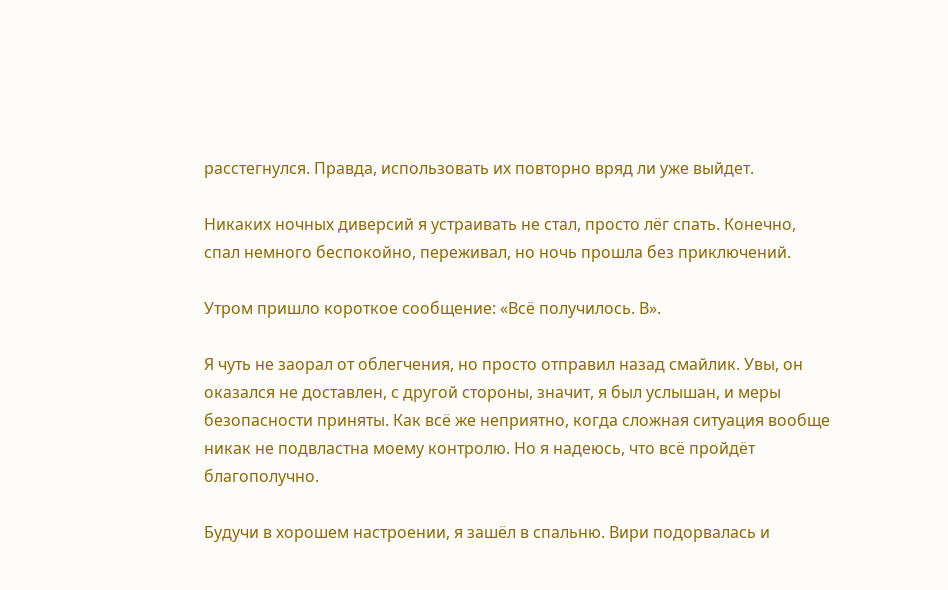расстегнулся. Правда, использовать их повторно вряд ли уже выйдет.

Никаких ночных диверсий я устраивать не стал, просто лёг спать. Конечно, спал немного беспокойно, переживал, но ночь прошла без приключений.

Утром пришло короткое сообщение: «Всё получилось. В».

Я чуть не заорал от облегчения, но просто отправил назад смайлик. Увы, он оказался не доставлен, с другой стороны, значит, я был услышан, и меры безопасности приняты. Как всё же неприятно, когда сложная ситуация вообще никак не подвластна моему контролю. Но я надеюсь, что всё пройдёт благополучно.

Будучи в хорошем настроении, я зашёл в спальню. Вири подорвалась и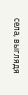села, выглядя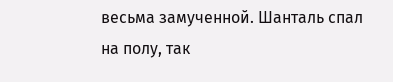весьма замученной. Шанталь спал на полу, так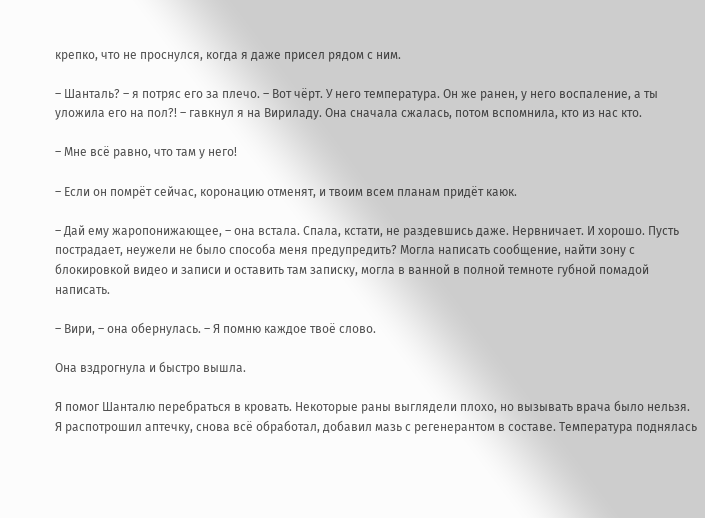крепко, что не проснулся, когда я даже присел рядом с ним.

– Шанталь? – я потряс его за плечо. – Вот чёрт. У него температура. Он же ранен, у него воспаление, а ты уложила его на пол?! – гавкнул я на Вириладу. Она сначала сжалась, потом вспомнила, кто из нас кто.

– Мне всё равно, что там у него!

– Если он помрёт сейчас, коронацию отменят, и твоим всем планам придёт каюк.

– Дай ему жаропонижающее, – она встала. Спала, кстати, не раздевшись даже. Нервничает. И хорошо. Пусть пострадает, неужели не было способа меня предупредить? Могла написать сообщение, найти зону с блокировкой видео и записи и оставить там записку, могла в ванной в полной темноте губной помадой написать.

– Вири, – она обернулась. – Я помню каждое твоё слово.

Она вздрогнула и быстро вышла.

Я помог Шанталю перебраться в кровать. Некоторые раны выглядели плохо, но вызывать врача было нельзя. Я распотрошил аптечку, снова всё обработал, добавил мазь с регенерантом в составе. Температура поднялась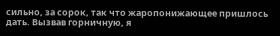сильно, за сорок, так что жаропонижающее пришлось дать. Вызвав горничную, я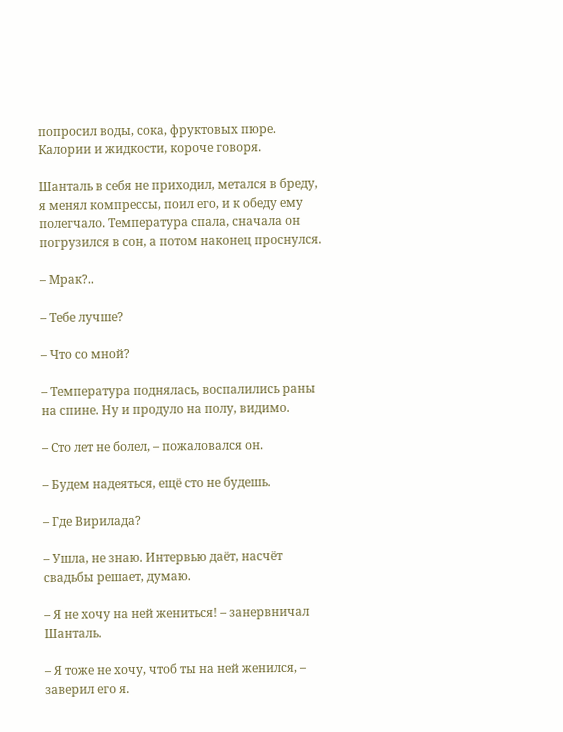попросил воды, сока, фруктовых пюре. Калории и жидкости, короче говоря.

Шанталь в себя не приходил, метался в бреду, я менял компрессы, поил его, и к обеду ему полегчало. Температура спала, сначала он погрузился в сон, а потом наконец проснулся.

– Мрак?..

– Тебе лучше?

– Что со мной?

– Температура поднялась, воспалились раны на спине. Ну и продуло на полу, видимо.

– Сто лет не болел, – пожаловался он.

– Будем надеяться, ещё сто не будешь.

– Где Вирилада?

– Ушла, не знаю. Интервью даёт, насчёт свадьбы решает, думаю.

– Я не хочу на ней жениться! – занервничал Шанталь.

– Я тоже не хочу, чтоб ты на ней женился, – заверил его я.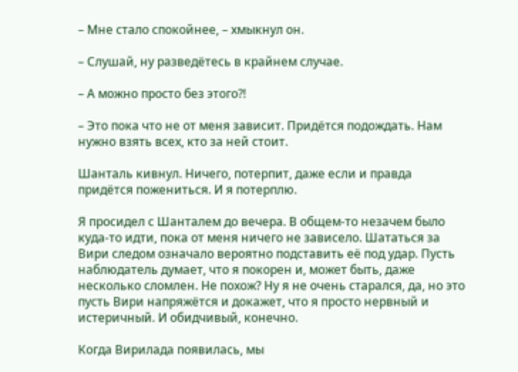– Мне стало спокойнее, – хмыкнул он.

– Слушай, ну разведётесь в крайнем случае.

– А можно просто без этого?!

– Это пока что не от меня зависит. Придётся подождать. Нам нужно взять всех, кто за ней стоит.

Шанталь кивнул. Ничего, потерпит, даже если и правда придётся пожениться. И я потерплю.

Я просидел с Шанталем до вечера. В общем-то незачем было куда-то идти, пока от меня ничего не зависело. Шататься за Вири следом означало вероятно подставить её под удар. Пусть наблюдатель думает, что я покорен и, может быть, даже несколько сломлен. Не похож? Ну я не очень старался, да, но это пусть Вири напряжётся и докажет, что я просто нервный и истеричный. И обидчивый, конечно.

Когда Вирилада появилась, мы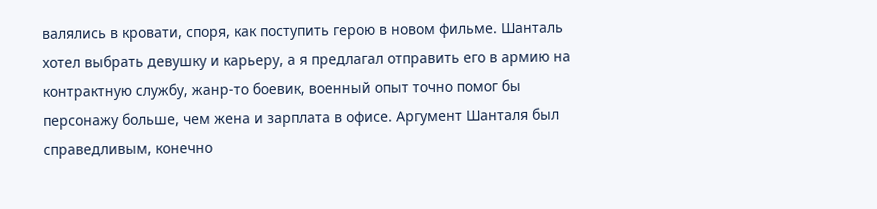валялись в кровати, споря, как поступить герою в новом фильме. Шанталь хотел выбрать девушку и карьеру, а я предлагал отправить его в армию на контрактную службу, жанр-то боевик, военный опыт точно помог бы персонажу больше, чем жена и зарплата в офисе. Аргумент Шанталя был справедливым, конечно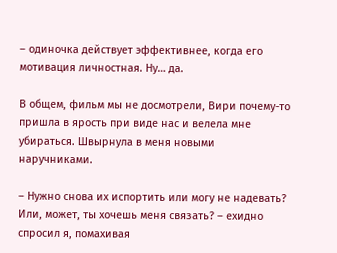– одиночка действует эффективнее, когда его мотивация личностная. Ну… да.

В общем, фильм мы не досмотрели, Вири почему-то пришла в ярость при виде нас и велела мне убираться. Швырнула в меня новыми наручниками.

– Нужно снова их испортить или могу не надевать? Или, может, ты хочешь меня связать? – ехидно спросил я, помахивая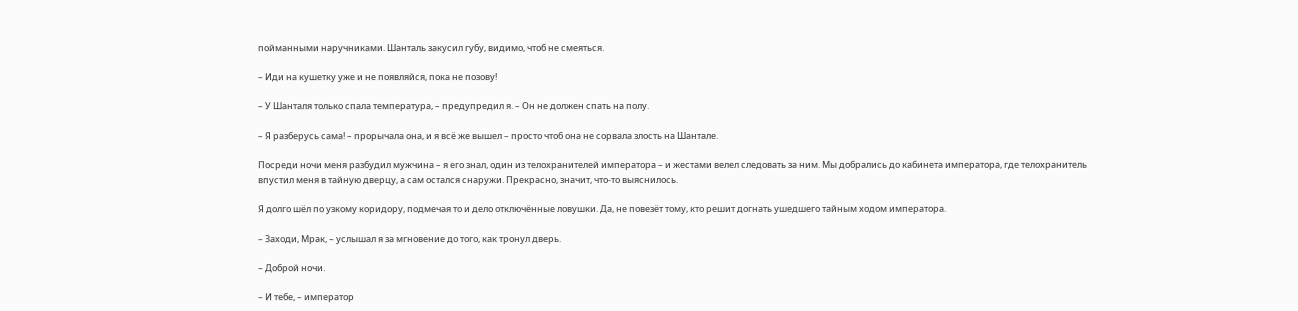пойманными наручниками. Шанталь закусил губу, видимо, чтоб не смеяться.

– Иди на кушетку уже и не появляйся, пока не позову!

– У Шанталя только спала температура, – предупредил я. – Он не должен спать на полу.

– Я разберусь сама! – прорычала она, и я всё же вышел – просто чтоб она не сорвала злость на Шантале.

Посреди ночи меня разбудил мужчина – я его знал, один из телохранителей императора – и жестами велел следовать за ним. Мы добрались до кабинета императора, где телохранитель впустил меня в тайную дверцу, а сам остался снаружи. Прекрасно, значит, что-то выяснилось.

Я долго шёл по узкому коридору, подмечая то и дело отключённые ловушки. Да, не повезёт тому, кто решит догнать ушедшего тайным ходом императора.

– Заходи, Мрак, – услышал я за мгновение до того, как тронул дверь.

– Доброй ночи.

– И тебе, – император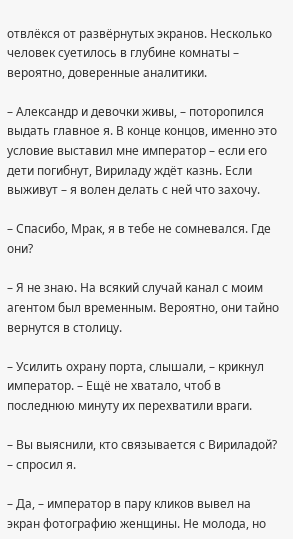отвлёкся от развёрнутых экранов. Несколько человек суетилось в глубине комнаты – вероятно, доверенные аналитики.

– Александр и девочки живы, – поторопился выдать главное я. В конце концов, именно это условие выставил мне император – если его дети погибнут, Вириладу ждёт казнь. Если выживут – я волен делать с ней что захочу.

– Спасибо, Мрак, я в тебе не сомневался. Где они?

– Я не знаю. На всякий случай канал с моим агентом был временным. Вероятно, они тайно вернутся в столицу.

– Усилить охрану порта, слышали, – крикнул император. – Ещё не хватало, чтоб в последнюю минуту их перехватили враги.

– Вы выяснили, кто связывается с Вириладой? – спросил я.

– Да, – император в пару кликов вывел на экран фотографию женщины. Не молода, но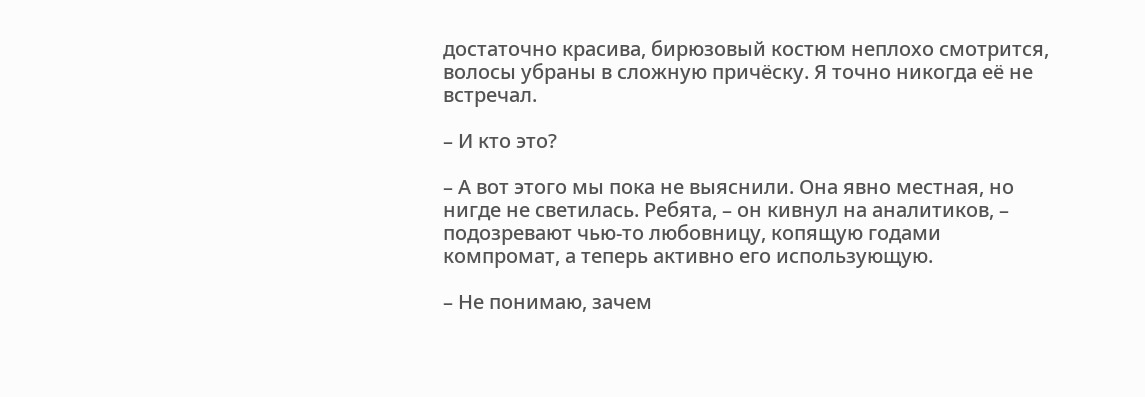достаточно красива, бирюзовый костюм неплохо смотрится, волосы убраны в сложную причёску. Я точно никогда её не встречал.

– И кто это?

– А вот этого мы пока не выяснили. Она явно местная, но нигде не светилась. Ребята, – он кивнул на аналитиков, – подозревают чью-то любовницу, копящую годами компромат, а теперь активно его использующую.

– Не понимаю, зачем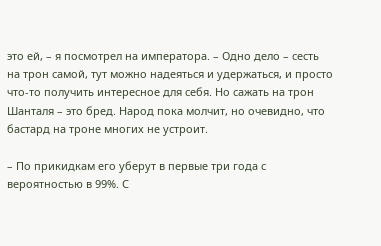это ей, – я посмотрел на императора. – Одно дело – сесть на трон самой, тут можно надеяться и удержаться, и просто что-то получить интересное для себя. Но сажать на трон Шанталя – это бред. Народ пока молчит, но очевидно, что бастард на троне многих не устроит.

– По прикидкам его уберут в первые три года с вероятностью в 99%. С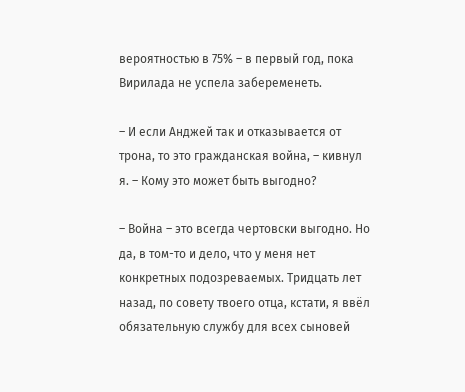вероятностью в 75% – в первый год, пока Вирилада не успела забеременеть.

– И если Анджей так и отказывается от трона, то это гражданская война, – кивнул я. – Кому это может быть выгодно?

– Война – это всегда чертовски выгодно. Но да, в том-то и дело, что у меня нет конкретных подозреваемых. Тридцать лет назад, по совету твоего отца, кстати, я ввёл обязательную службу для всех сыновей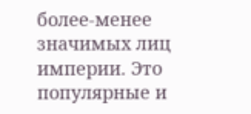более-менее значимых лиц империи. Это популярные и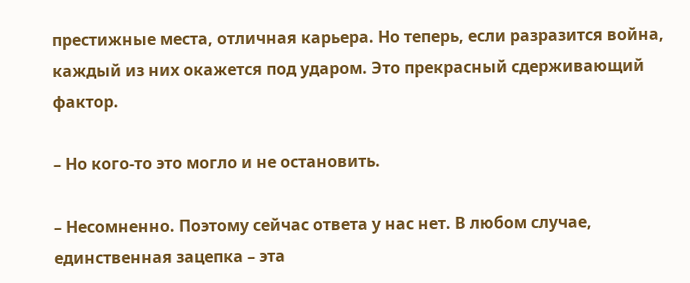престижные места, отличная карьера. Но теперь, если разразится война, каждый из них окажется под ударом. Это прекрасный сдерживающий фактор.

– Но кого-то это могло и не остановить.

– Несомненно. Поэтому сейчас ответа у нас нет. В любом случае, единственная зацепка – эта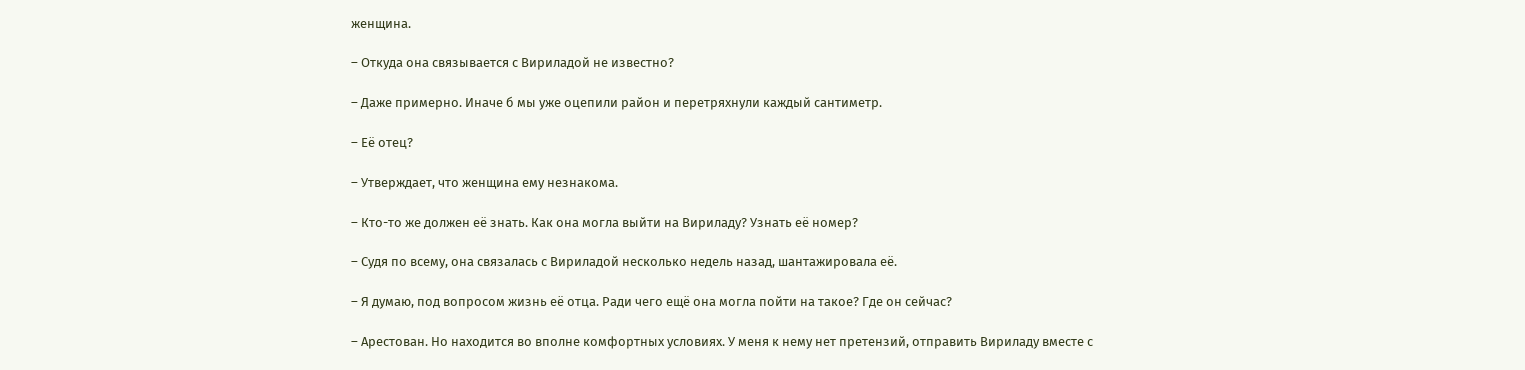женщина.

– Откуда она связывается с Вириладой не известно?

– Даже примерно. Иначе б мы уже оцепили район и перетряхнули каждый сантиметр.

– Её отец?

– Утверждает, что женщина ему незнакома.

– Кто-то же должен её знать. Как она могла выйти на Вириладу? Узнать её номер?

– Судя по всему, она связалась с Вириладой несколько недель назад, шантажировала её.

– Я думаю, под вопросом жизнь её отца. Ради чего ещё она могла пойти на такое? Где он сейчас?

– Арестован. Но находится во вполне комфортных условиях. У меня к нему нет претензий, отправить Вириладу вместе с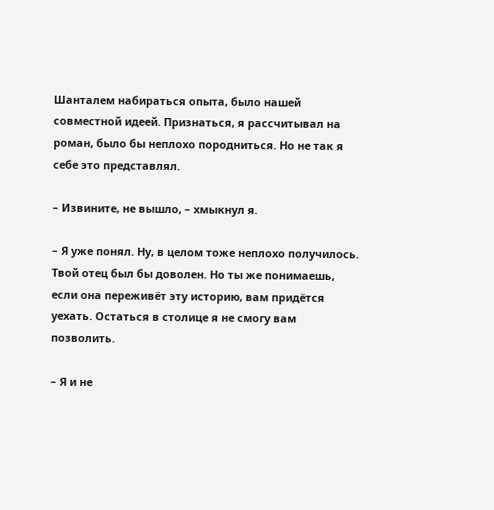Шанталем набираться опыта, было нашей совместной идеей. Признаться, я рассчитывал на роман, было бы неплохо породниться. Но не так я себе это представлял.

– Извините, не вышло, – хмыкнул я.

– Я уже понял. Ну, в целом тоже неплохо получилось. Твой отец был бы доволен. Но ты же понимаешь, если она переживёт эту историю, вам придётся уехать. Остаться в столице я не смогу вам позволить.

– Я и не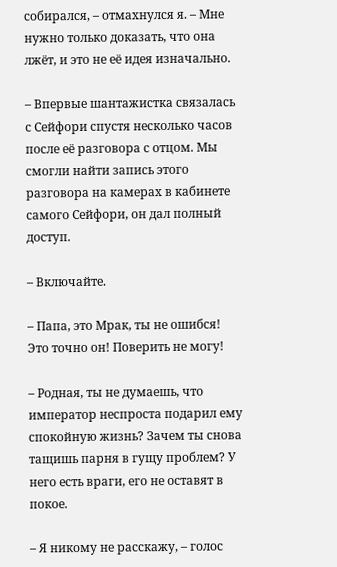собирался, – отмахнулся я. – Мне нужно только доказать, что она лжёт, и это не её идея изначально.

– Впервые шантажистка связалась с Сейфори спустя несколько часов после её разговора с отцом. Мы смогли найти запись этого разговора на камерах в кабинете самого Сейфори, он дал полный доступ.

– Включайте.

– Папа, это Мрак, ты не ошибся! Это точно он! Поверить не могу!

– Родная, ты не думаешь, что император неспроста подарил ему спокойную жизнь? Зачем ты снова тащишь парня в гущу проблем? У него есть враги, его не оставят в покое.

– Я никому не расскажу, – голос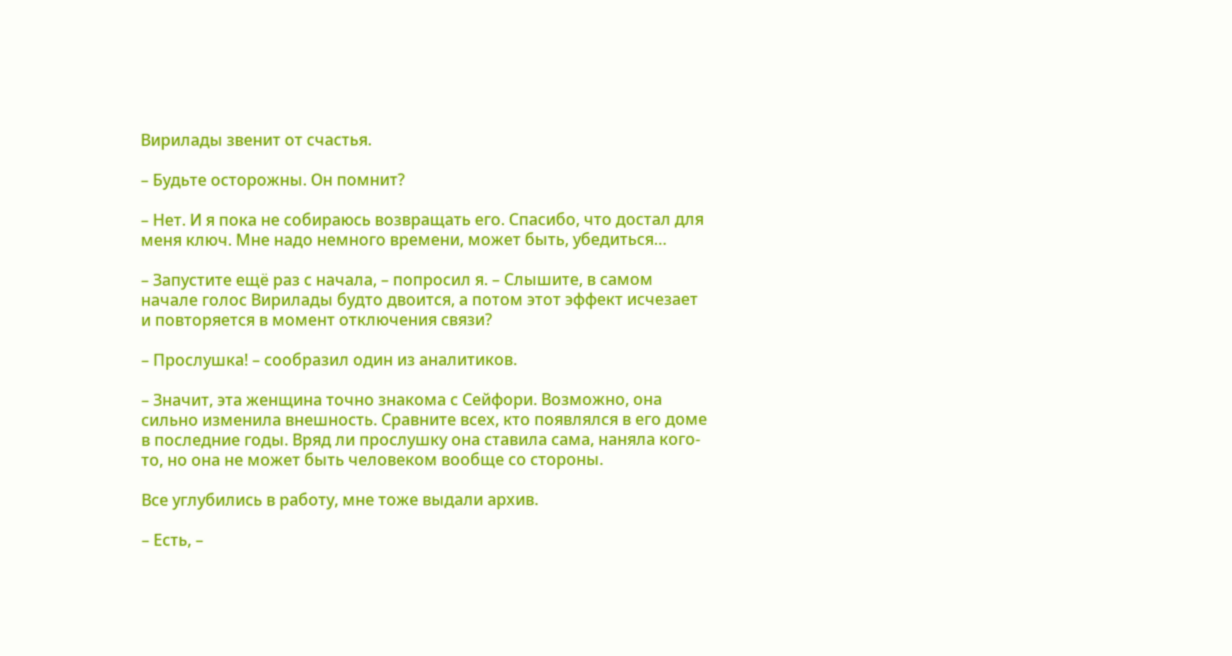Вирилады звенит от счастья.

– Будьте осторожны. Он помнит?

– Нет. И я пока не собираюсь возвращать его. Спасибо, что достал для меня ключ. Мне надо немного времени, может быть, убедиться…

– Запустите ещё раз с начала, – попросил я. – Слышите, в самом начале голос Вирилады будто двоится, а потом этот эффект исчезает и повторяется в момент отключения связи?

– Прослушка! – сообразил один из аналитиков.

– Значит, эта женщина точно знакома с Сейфори. Возможно, она сильно изменила внешность. Сравните всех, кто появлялся в его доме в последние годы. Вряд ли прослушку она ставила сама, наняла кого-то, но она не может быть человеком вообще со стороны.

Все углубились в работу, мне тоже выдали архив.

– Есть, –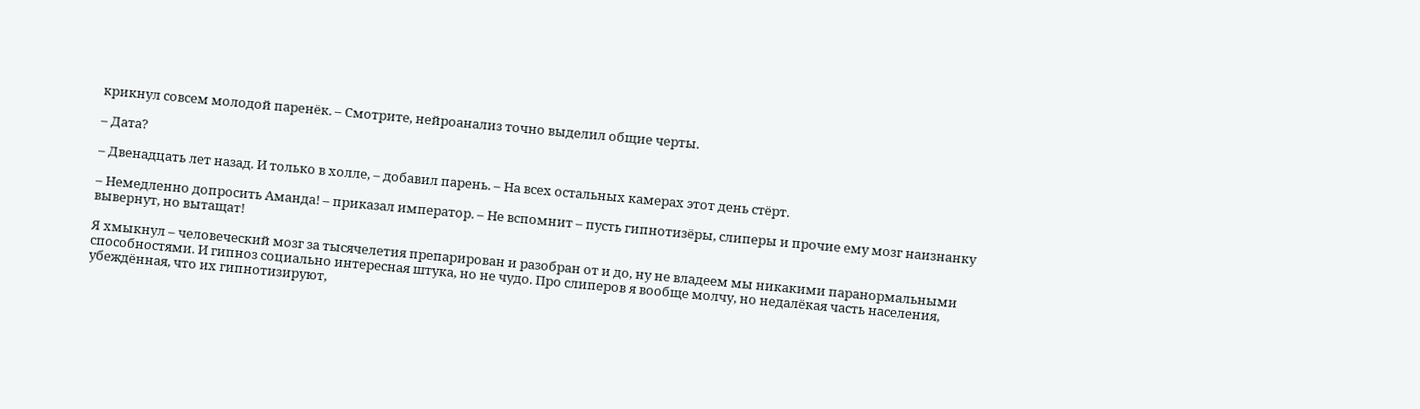крикнул совсем молодой паренёк. – Смотрите, нейроанализ точно выделил общие черты.

– Дата?

– Двенадцать лет назад. И только в холле, – добавил парень. – На всех остальных камерах этот день стёрт.

– Немедленно допросить Аманда! – приказал император. – Не вспомнит – пусть гипнотизёры, слиперы и прочие ему мозг наизнанку вывернут, но вытащат!

Я хмыкнул – человеческий мозг за тысячелетия препарирован и разобран от и до, ну не владеем мы никакими паранормальными способностями. И гипноз социально интересная штука, но не чудо. Про слиперов я вообще молчу, но недалёкая часть населения, убеждённая, что их гипнотизируют,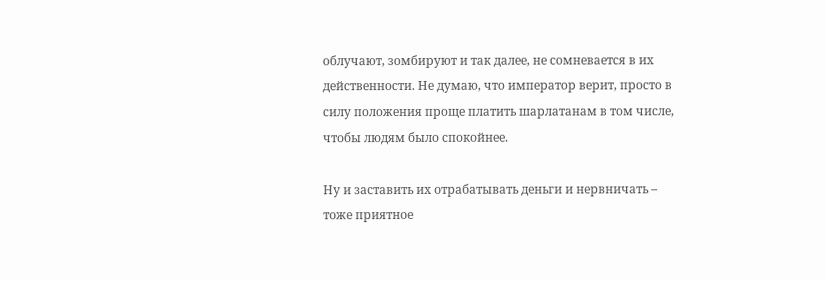облучают, зомбируют и так далее, не сомневается в их действенности. Не думаю, что император верит, просто в силу положения проще платить шарлатанам в том числе, чтобы людям было спокойнее.

Ну и заставить их отрабатывать деньги и нервничать – тоже приятное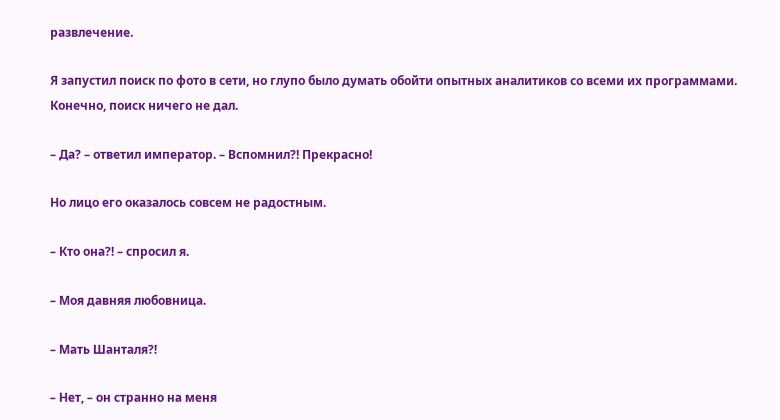развлечение.

Я запустил поиск по фото в сети, но глупо было думать обойти опытных аналитиков со всеми их программами. Конечно, поиск ничего не дал.

– Да? – ответил император. – Вспомнил?! Прекрасно!

Но лицо его оказалось совсем не радостным.

– Кто она?! – спросил я.

– Моя давняя любовница.

– Мать Шанталя?!

– Нет, – он странно на меня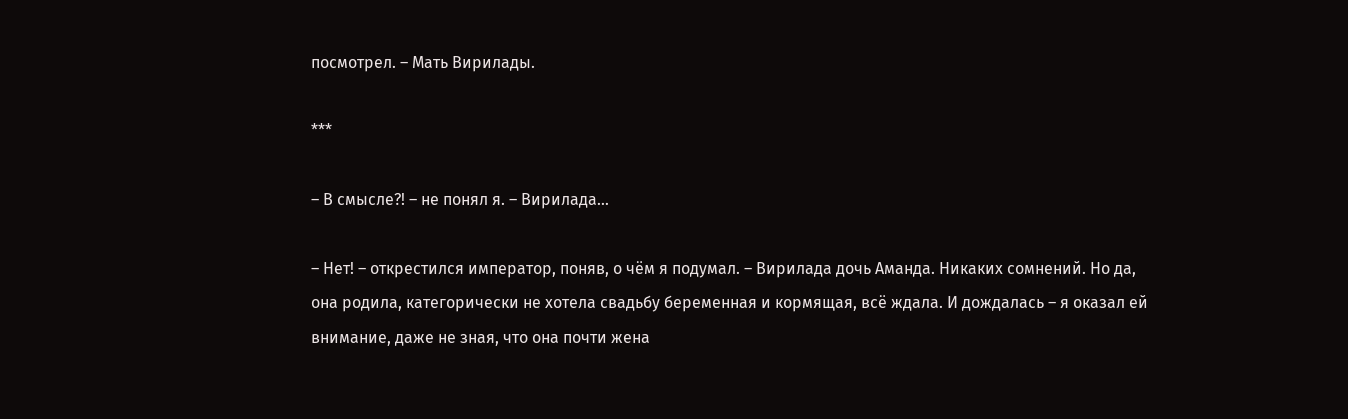посмотрел. – Мать Вирилады.

***

– В смысле?! – не понял я. – Вирилада…

– Нет! – открестился император, поняв, о чём я подумал. – Вирилада дочь Аманда. Никаких сомнений. Но да, она родила, категорически не хотела свадьбу беременная и кормящая, всё ждала. И дождалась – я оказал ей внимание, даже не зная, что она почти жена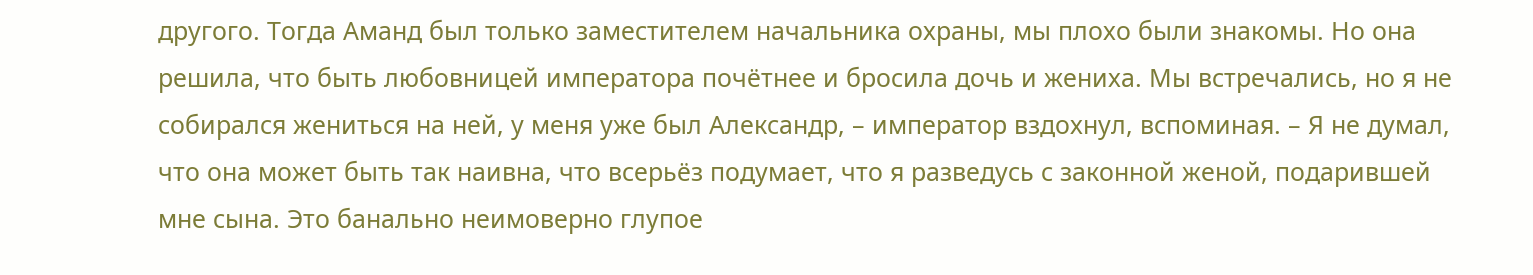другого. Тогда Аманд был только заместителем начальника охраны, мы плохо были знакомы. Но она решила, что быть любовницей императора почётнее и бросила дочь и жениха. Мы встречались, но я не собирался жениться на ней, у меня уже был Александр, – император вздохнул, вспоминая. – Я не думал, что она может быть так наивна, что всерьёз подумает, что я разведусь с законной женой, подарившей мне сына. Это банально неимоверно глупое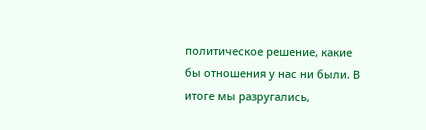политическое решение, какие бы отношения у нас ни были. В итоге мы разругались,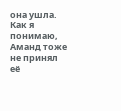она ушла. Как я понимаю, Аманд тоже не принял её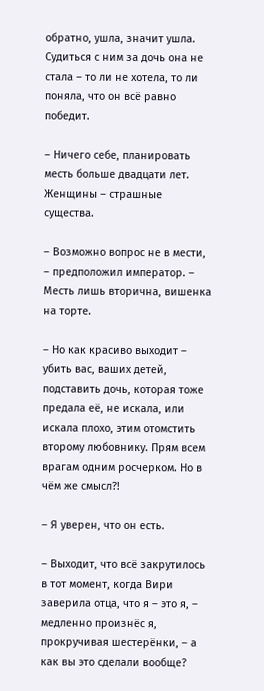обратно, ушла, значит ушла. Судиться с ним за дочь она не стала – то ли не хотела, то ли поняла, что он всё равно победит.

– Ничего себе, планировать месть больше двадцати лет. Женщины – страшные существа.

– Возможно вопрос не в мести, – предположил император. – Месть лишь вторична, вишенка на торте.

– Но как красиво выходит – убить вас, ваших детей, подставить дочь, которая тоже предала её, не искала, или искала плохо, этим отомстить второму любовнику. Прям всем врагам одним росчерком. Но в чём же смысл?!

– Я уверен, что он есть.

– Выходит, что всё закрутилось в тот момент, когда Вири заверила отца, что я – это я, – медленно произнёс я, прокручивая шестерёнки, – а как вы это сделали вообще?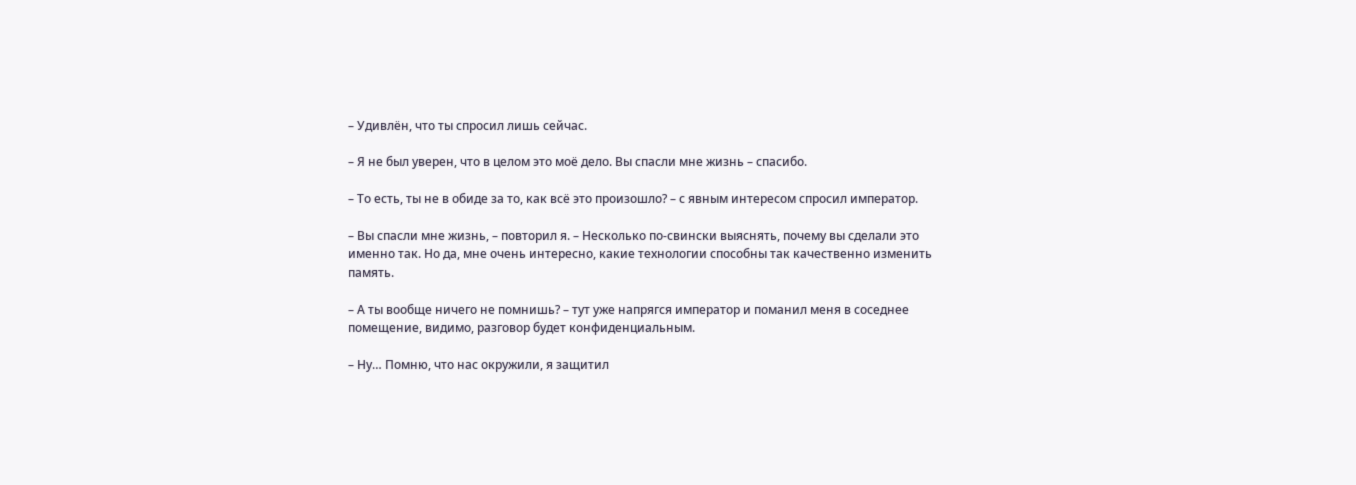– Удивлён, что ты спросил лишь сейчас.

– Я не был уверен, что в целом это моё дело. Вы спасли мне жизнь – спасибо.

– То есть, ты не в обиде за то, как всё это произошло? – с явным интересом спросил император.

– Вы спасли мне жизнь, – повторил я. – Несколько по-свински выяснять, почему вы сделали это именно так. Но да, мне очень интересно, какие технологии способны так качественно изменить память.

– А ты вообще ничего не помнишь? – тут уже напрягся император и поманил меня в соседнее помещение, видимо, разговор будет конфиденциальным.

– Ну… Помню, что нас окружили, я защитил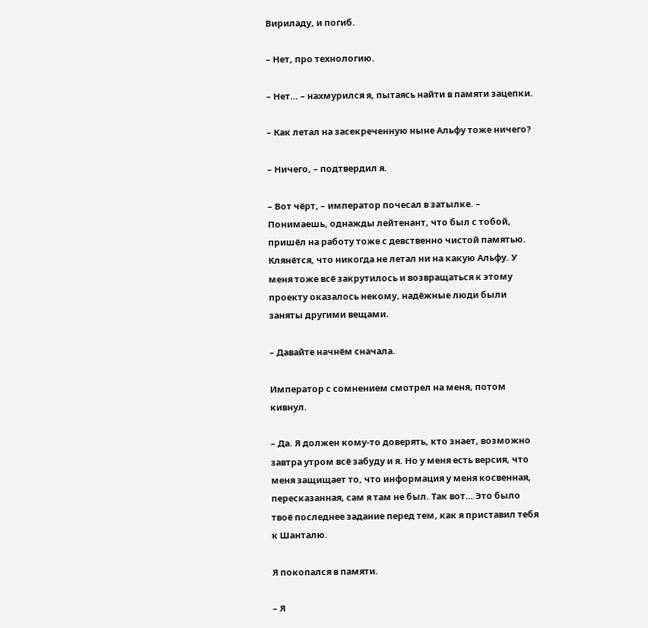Вириладу, и погиб.

– Нет, про технологию.

– Нет… – нахмурился я, пытаясь найти в памяти зацепки.

– Как летал на засекреченную ныне Альфу тоже ничего?

– Ничего, – подтвердил я.

– Вот чёрт, – император почесал в затылке. – Понимаешь, однажды лейтенант, что был с тобой, пришёл на работу тоже с девственно чистой памятью. Клянётся, что никогда не летал ни на какую Альфу. У меня тоже всё закрутилось и возвращаться к этому проекту оказалось некому, надёжные люди были заняты другими вещами.

– Давайте начнём сначала.

Император с сомнением смотрел на меня, потом кивнул.

– Да. Я должен кому-то доверять, кто знает, возможно завтра утром всё забуду и я. Но у меня есть версия, что меня защищает то, что информация у меня косвенная, пересказанная, сам я там не был. Так вот… Это было твоё последнее задание перед тем, как я приставил тебя к Шанталю.

Я покопался в памяти.

– Я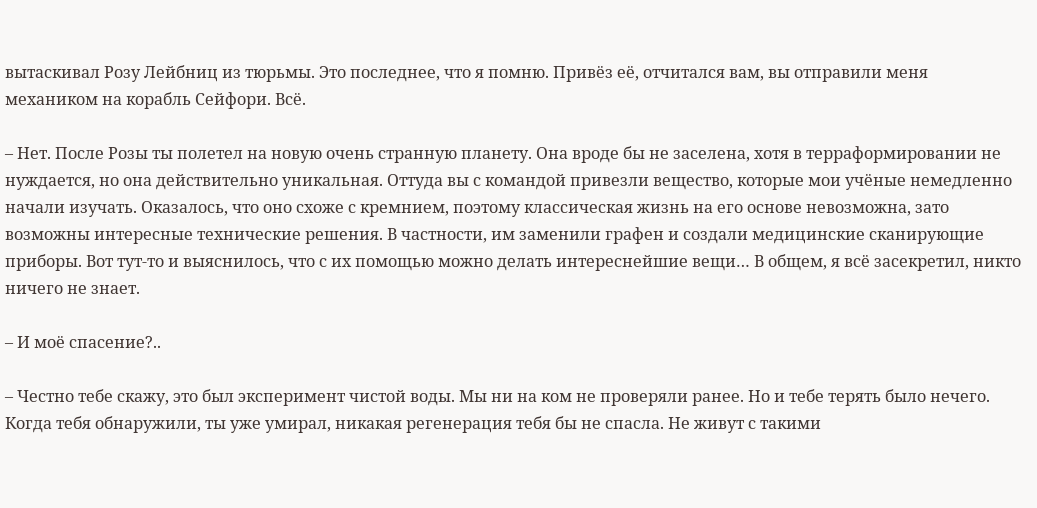вытаскивал Розу Лейбниц из тюрьмы. Это последнее, что я помню. Привёз её, отчитался вам, вы отправили меня механиком на корабль Сейфори. Всё.

– Нет. После Розы ты полетел на новую очень странную планету. Она вроде бы не заселена, хотя в терраформировании не нуждается, но она действительно уникальная. Оттуда вы с командой привезли вещество, которые мои учёные немедленно начали изучать. Оказалось, что оно схоже с кремнием, поэтому классическая жизнь на его основе невозможна, зато возможны интересные технические решения. В частности, им заменили графен и создали медицинские сканирующие приборы. Вот тут-то и выяснилось, что с их помощью можно делать интереснейшие вещи… В общем, я всё засекретил, никто ничего не знает.

– И моё спасение?..

– Честно тебе скажу, это был эксперимент чистой воды. Мы ни на ком не проверяли ранее. Но и тебе терять было нечего. Когда тебя обнаружили, ты уже умирал, никакая регенерация тебя бы не спасла. Не живут с такими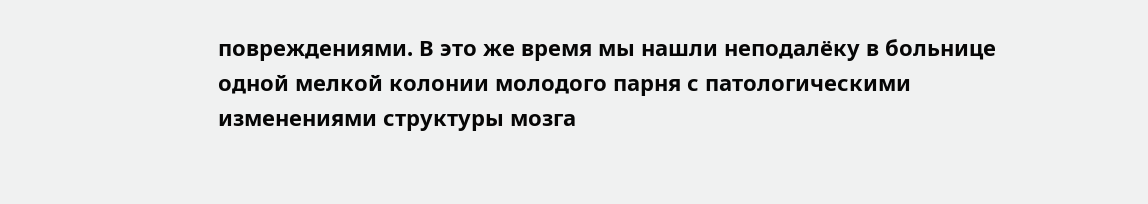повреждениями. В это же время мы нашли неподалёку в больнице одной мелкой колонии молодого парня с патологическими изменениями структуры мозга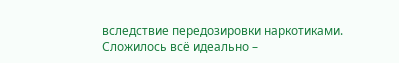вследствие передозировки наркотиками. Сложилось всё идеально –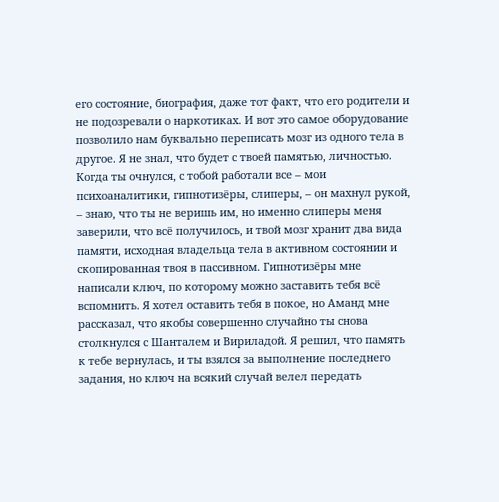его состояние, биография, даже тот факт, что его родители и не подозревали о наркотиках. И вот это самое оборудование позволило нам буквально переписать мозг из одного тела в другое. Я не знал, что будет с твоей памятью, личностью. Когда ты очнулся, с тобой работали все – мои психоаналитики, гипнотизёры, слиперы, – он махнул рукой, – знаю, что ты не веришь им, но именно слиперы меня заверили, что всё получилось, и твой мозг хранит два вида памяти, исходная владельца тела в активном состоянии и скопированная твоя в пассивном. Гипнотизёры мне написали ключ, по которому можно заставить тебя всё вспомнить. Я хотел оставить тебя в покое, но Аманд мне рассказал, что якобы совершенно случайно ты снова столкнулся с Шанталем и Вириладой. Я решил, что память к тебе вернулась, и ты взялся за выполнение последнего задания, но ключ на всякий случай велел передать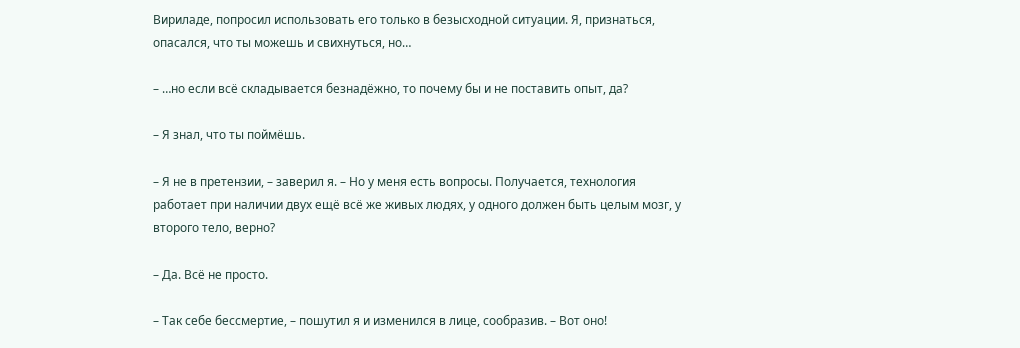Вириладе, попросил использовать его только в безысходной ситуации. Я, признаться, опасался, что ты можешь и свихнуться, но…

– …но если всё складывается безнадёжно, то почему бы и не поставить опыт, да?

– Я знал, что ты поймёшь.

– Я не в претензии, – заверил я. – Но у меня есть вопросы. Получается, технология работает при наличии двух ещё всё же живых людях, у одного должен быть целым мозг, у второго тело, верно?

– Да. Всё не просто.

– Так себе бессмертие, – пошутил я и изменился в лице, сообразив. – Вот оно!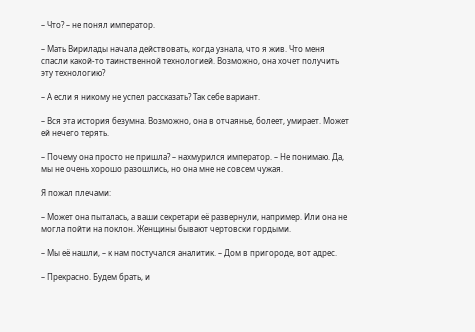– Что? – не понял император.

– Мать Вирилады начала действовать, когда узнала, что я жив. Что меня спасли какой-то таинственной технологией. Возможно, она хочет получить эту технологию?

– А если я никому не успел рассказать? Так себе вариант.

– Вся эта история безумна. Возможно, она в отчаянье, болеет, умирает. Может ей нечего терять.

– Почему она просто не пришла? – нахмурился император. – Не понимаю. Да, мы не очень хорошо разошлись, но она мне не совсем чужая.

Я пожал плечами:

– Может она пыталась, а ваши секретари её развернули, например. Или она не могла пойти на поклон. Женщины бывают чертовски гордыми.

– Мы её нашли, – к нам постучался аналитик. – Дом в пригороде, вот адрес.

– Прекрасно. Будем брать, и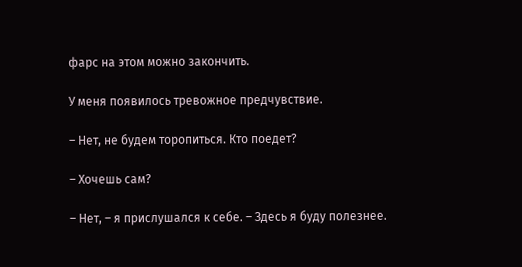фарс на этом можно закончить.

У меня появилось тревожное предчувствие.

– Нет, не будем торопиться. Кто поедет?

– Хочешь сам?

– Нет, – я прислушался к себе. – Здесь я буду полезнее.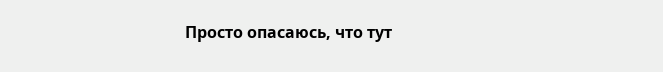Просто опасаюсь, что тут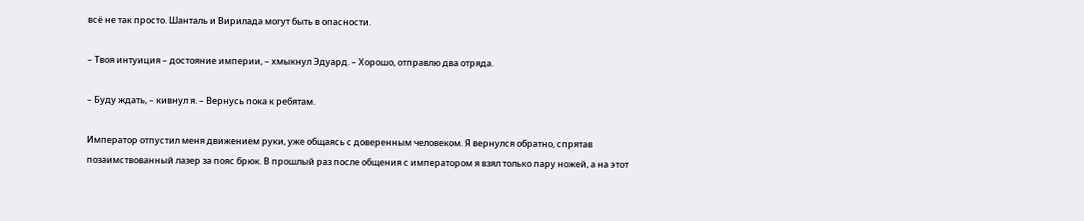всё не так просто. Шанталь и Вирилада могут быть в опасности.

– Твоя интуиция – достояние империи, – хмыкнул Эдуард. – Хорошо, отправлю два отряда.

– Буду ждать, – кивнул я. – Вернусь пока к ребятам.

Император отпустил меня движением руки, уже общаясь с доверенным человеком. Я вернулся обратно, спрятав позаимствованный лазер за пояс брюк. В прошлый раз после общения с императором я взял только пару ножей, а на этот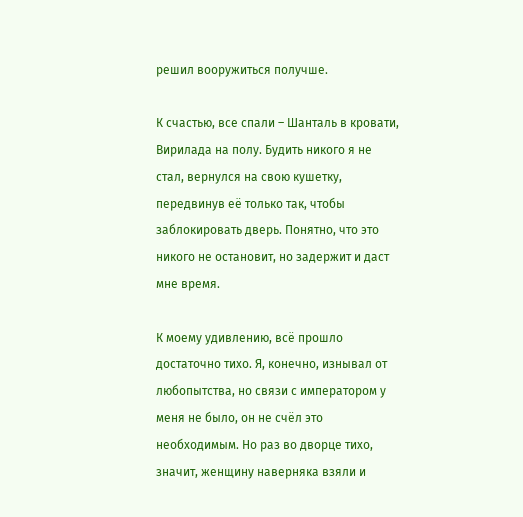решил вооружиться получше.

К счастью, все спали – Шанталь в кровати, Вирилада на полу. Будить никого я не стал, вернулся на свою кушетку, передвинув её только так, чтобы заблокировать дверь. Понятно, что это никого не остановит, но задержит и даст мне время.

К моему удивлению, всё прошло достаточно тихо. Я, конечно, изнывал от любопытства, но связи с императором у меня не было, он не счёл это необходимым. Но раз во дворце тихо, значит, женщину наверняка взяли и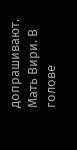допрашивают. Мать Вири. В голове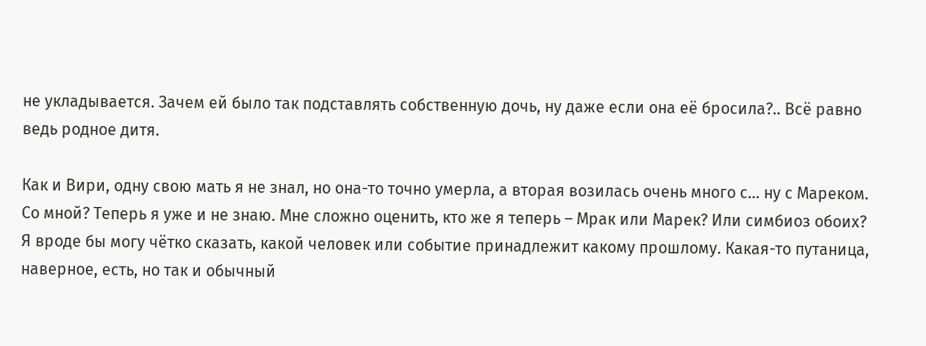не укладывается. Зачем ей было так подставлять собственную дочь, ну даже если она её бросила?.. Всё равно ведь родное дитя.

Как и Вири, одну свою мать я не знал, но она-то точно умерла, а вторая возилась очень много с… ну с Мареком. Со мной? Теперь я уже и не знаю. Мне сложно оценить, кто же я теперь – Мрак или Марек? Или симбиоз обоих? Я вроде бы могу чётко сказать, какой человек или событие принадлежит какому прошлому. Какая-то путаница, наверное, есть, но так и обычный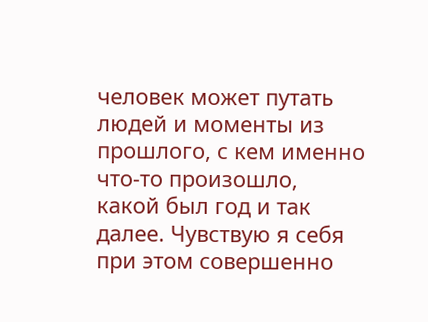человек может путать людей и моменты из прошлого, с кем именно что-то произошло, какой был год и так далее. Чувствую я себя при этом совершенно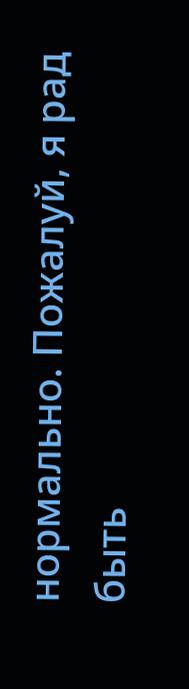нормально. Пожалуй, я рад быть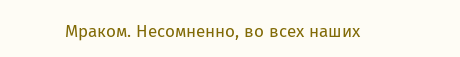Мраком. Несомненно, во всех наших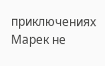приключениях Марек не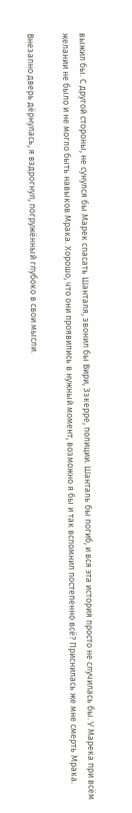выжил бы. С другой стороны, не сунулся бы Марек спасать Шанталя, звонил бы Вири, Ззкерре, полиции. Шанталь бы погиб, и вся эта история просто не случилась бы. У Марека при всём желании не было и не могло быть навыков Мрака. Хорошо, что они проявились в нужный момент, возможно я бы и так вспомнил постепенно всё? Приснилась же мне смерть Мрака.

Внезапно дверь дёрнулась, я вздрогнул, погружённый глубоко в свои мысли.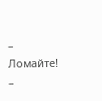– Ломайте! –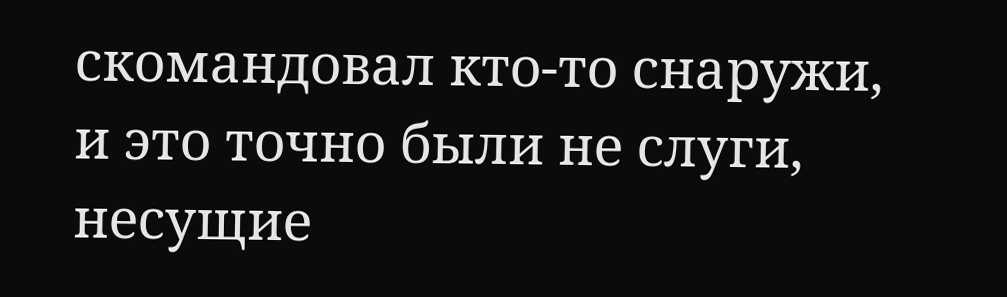скомандовал кто-то снаружи, и это точно были не слуги, несущие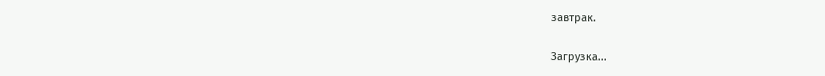завтрак.

Загрузка...